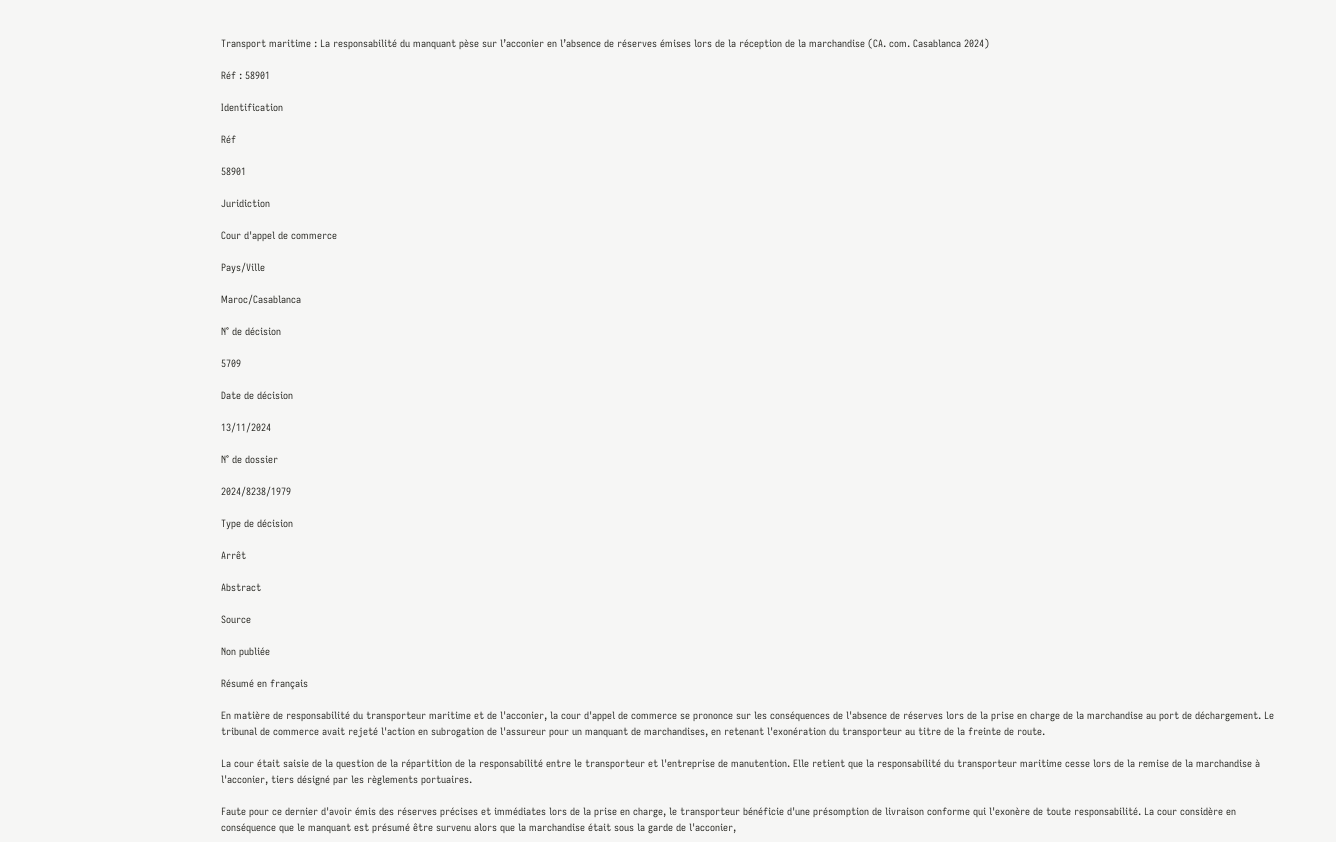Transport maritime : La responsabilité du manquant pèse sur l’acconier en l’absence de réserves émises lors de la réception de la marchandise (CA. com. Casablanca 2024)

Réf : 58901

Identification

Réf

58901

Juridiction

Cour d'appel de commerce

Pays/Ville

Maroc/Casablanca

N° de décision

5709

Date de décision

13/11/2024

N° de dossier

2024/8238/1979

Type de décision

Arrêt

Abstract

Source

Non publiée

Résumé en français

En matière de responsabilité du transporteur maritime et de l'acconier, la cour d'appel de commerce se prononce sur les conséquences de l'absence de réserves lors de la prise en charge de la marchandise au port de déchargement. Le tribunal de commerce avait rejeté l'action en subrogation de l'assureur pour un manquant de marchandises, en retenant l'exonération du transporteur au titre de la freinte de route.

La cour était saisie de la question de la répartition de la responsabilité entre le transporteur et l'entreprise de manutention. Elle retient que la responsabilité du transporteur maritime cesse lors de la remise de la marchandise à l'acconier, tiers désigné par les règlements portuaires.

Faute pour ce dernier d'avoir émis des réserves précises et immédiates lors de la prise en charge, le transporteur bénéficie d'une présomption de livraison conforme qui l'exonère de toute responsabilité. La cour considère en conséquence que le manquant est présumé être survenu alors que la marchandise était sous la garde de l'acconier,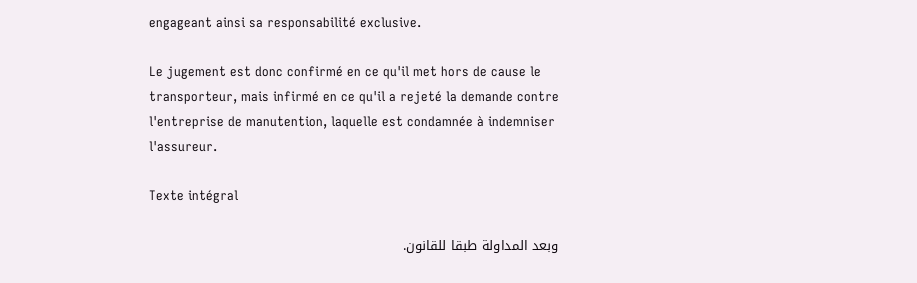engageant ainsi sa responsabilité exclusive.

Le jugement est donc confirmé en ce qu'il met hors de cause le transporteur, mais infirmé en ce qu'il a rejeté la demande contre l'entreprise de manutention, laquelle est condamnée à indemniser l'assureur.

Texte intégral

وبعد المداولة طبقا للقانون.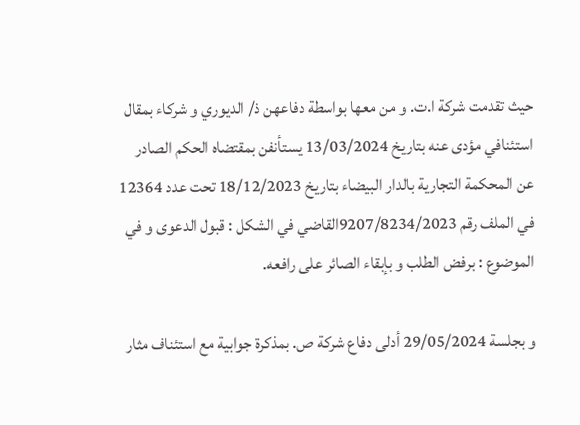حيث تقدمت شركة ا.ت. و من معها بواسطة دفاعهن ذ/ الديوري و شركاء بمقال استئنافي مؤدى عنه بتاريخ 13/03/2024 يستأنفن بمقتضاه الحكم الصادر عن المحكمة التجارية بالدار البيضاء بتاريخ 18/12/2023 تحت عدد 12364 في الملف رقم 9207/8234/2023القاضي في الشكل : قبول الدعوى و في الموضوع : برفض الطلب و بإبقاء الصائر على رافعه.

و بجلسة 29/05/2024 أدلى دفاع شركة ص. بمذكرة جوابية مع استئناف مثار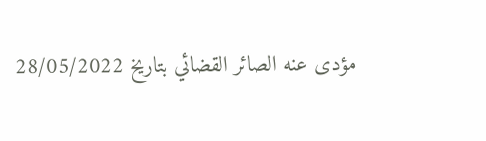مؤدى عنه الصائر القضائي بتاريخ 28/05/2022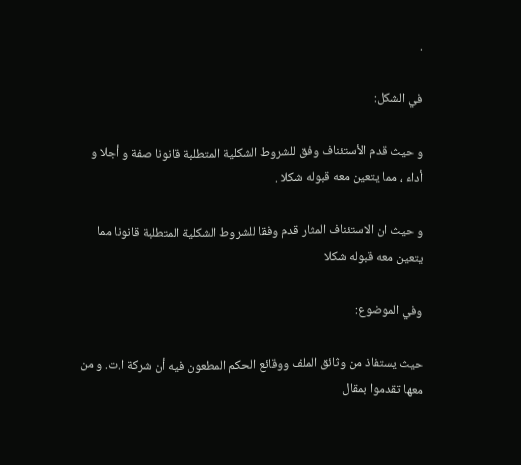.

في الشكل:

و حيث قدم الأستئناف وفق للشروط الشكلية المتطلبة قانونا صفة و أجلا و أداء ، مما يتعين معه قبوله شكلا .

و حيث ان الاستئناف المثار قدم وفقا للشروط الشكلية المتطلبة قانونا مما يتعين معه قبوله شكلا

وفي الموضوع:

حيث يستفاذ من وثائق الملف ووقائع الحكم المطعون فيه أن شركة ا.ت. و من معها تقدموا بمقال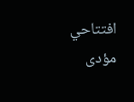افتتاحي مؤدى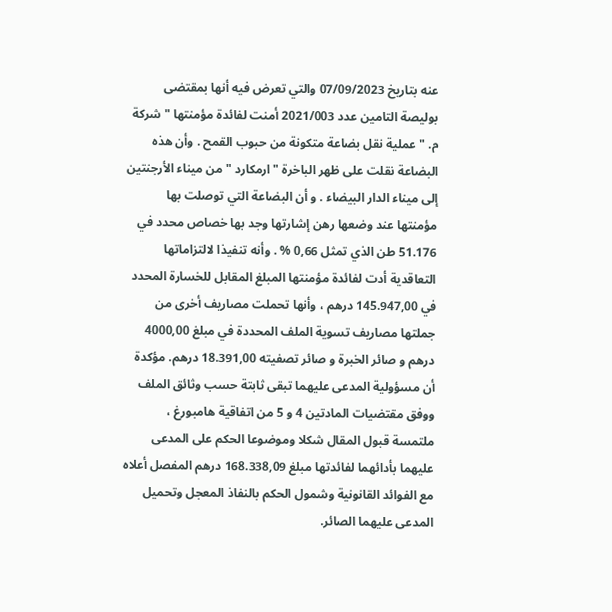عنه بتاريخ 07/09/2023 والتي تعرض فيه أنها بمقتضى بوليصة التامين عدد 2021/003 أمنت لفائدة مؤمنتها " شركة م. " عملية نقل بضاعة متكونة من حبوب القمح . وأن هذه البضاعة نقلت على ظهر الباخرة "ارمكارد " من ميناء الأرجنتين إلى ميناء الدار البيضاء . و أن البضاعة التي توصلت بها مؤمنتها عند وضعها رهن إشارتها وجد بها خصاص محدد في 51.176 طن الذي تمثل 0,66 % . وأنه تنفيذا لالتزاماتها التعاقدية أدت لفائدة مؤمنتها المبلغ المقابل للخسارة المحدد في 145.947,00 درهم ، وأنها تحملت مصاريف أخرى من جملتها مصاريف تسوية الملف المحددة في مبلغ 4000,00 درهم و صائر الخبرة و صائر تصفيته 18.391,00 درهم. مؤكدة أن مسؤولية المدعى عليهما تبقى ثابتة حسب وثائق الملف ووفق مقتضيات المادتين 4 و 5 من اتفاقية هامبورغ ، ملتمسة قبول المقال شكلا وموضوعا الحكم على المدعى عليهما بأدائهما لفائدتها مبلغ 168.338,09 درهم المفصل أعلاه مع الفوائد القانونية وشمول الحكم بالنفاذ المعجل وتحميل المدعى عليهما الصائر.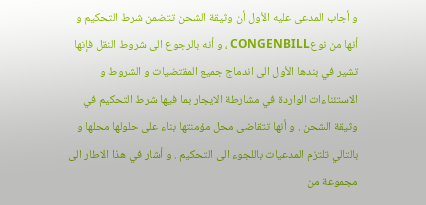و أجاب المدعى عليه الأول أن وثيقة الشحن تتضمن شرط التحكيم و أنها من نوعCONGENBILL ، و أنه بالرجوع الى شروط النقل فإنها تشير في بندها الأول الى اندماج جميع المقتضيات و الشروط و الاستئناءات الواردة في مشارطة الايجار بما فيها شرط التحكيم في وثيقة الشحن . و أنها تتقاضى محل مؤمنتها بناء على حلولها محلها و بالتالي تلتزم المدعيات باللجوء الى التحكيم . و أشار في هذا الاطار الى مجموعة من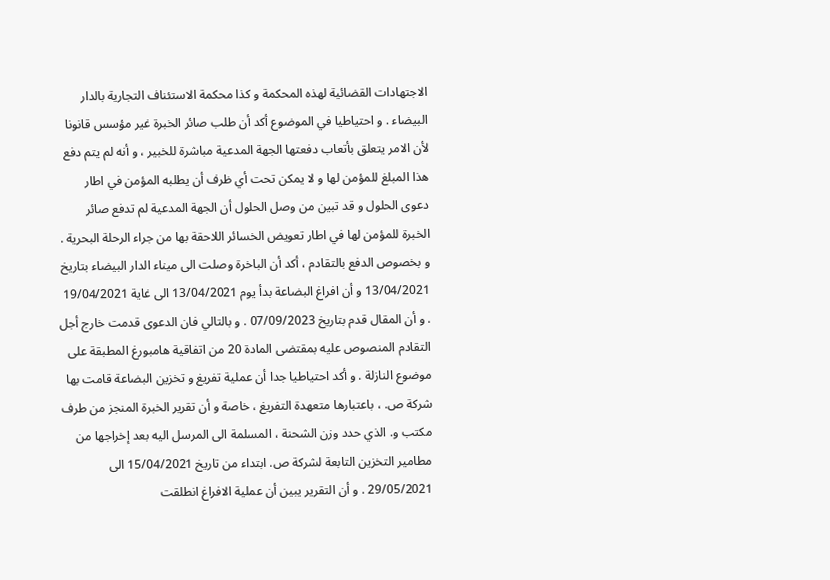الاجتهادات القضائية لهذه المحكمة و كذا محكمة الاستئناف التجارية بالدار البيضاء . و احتياطيا في الموضوع أكد أن طلب صائر الخبرة غير مؤسس قانونا لأن الامر يتعلق بأتعاب دفعتها الجهة المدعية مباشرة للخبير ، و أنه لم يتم دفع هذا المبلغ للمؤمن لها و لا يمكن تحت أي ظرف أن يطلبه المؤمن في اطار دعوى الحلول و قد تبين من وصل الحلول أن الجهة المدعية لم تدفع صائر الخبرة للمؤمن لها في اطار تعويض الخسائر اللاحقة بها من جراء الرحلة البحرية . و بخصوص الدفع بالتقادم ، أكد أن الباخرة وصلت الى ميناء الدار البيضاء بتاريخ 13/04/2021 و أن افراغ البضاعة بدأ يوم 13/04/2021 الى غاية 19/04/2021 . و أن المقال قدم بتاريخ 07/09/2023 . و بالتالي فان الدعوى قدمت خارج أجل التقادم المنصوص عليه بمقتضى المادة 20 من اتفاقية هامبورغ المطبقة على موضوع النازلة . و أكد احتياطيا جدا أن عملية تفريغ و تخزين البضاعة قامت بها شركة ص. ، باعتبارها متعهدة التفريغ ، خاصة و أن تقرير الخبرة المنجز من طرف مكتب و. الذي حدد وزن الشحنة ، المسلمة الى المرسل اليه بعد إخراجها من مطامير التخزين التابعة لشركة ص. ابتداء من تاريخ 15/04/2021 الى 29/05/2021 . و أن التقرير يبين أن عملية الافراغ انطلقت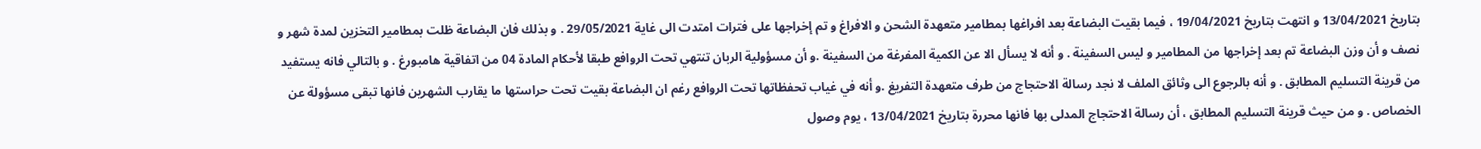بتاريخ 13/04/2021 و انتهت بتاريخ 19/04/2021 ، فيما بقيت البضاعة بعد افراغها بمطامير متعهدة الشحن و الافراغ و تم إخراجها على فترات امتدت الى غاية 29/05/2021 . و بذلك فان البضاعة ظلت بمطامير التخزين لمدة شهر و نصف و أن وزن البضاعة تم بعد إخراجها من المطامير و ليس السفينة . و أنه لا يسأل الا عن الكمية المفرغة من السفينة .و أن مسؤولية الربان تنتهي تحت الروافع طبقا لأحكام المادة 04 من اتفاقية هامبورغ . و بالتالي فانه يستفيد من قرينة التسليم المطابق . و أنه بالرجوع الى وثائق الملف لا نجد رسالة الاحتجاج من طرف متعهدة التفريغ .و أنه في غياب تحفظاتها تحت الروافع رغم ان البضاعة بقيت تحت حراستها ما يقارب الشهرين فانها تبقى مسؤولة عن الخصاص . و من حيث قرينة التسليم المطابق ، أن رسالة الاحتجاج المدلى بها فانها محررة بتاريخ 13/04/2021 ، يوم وصول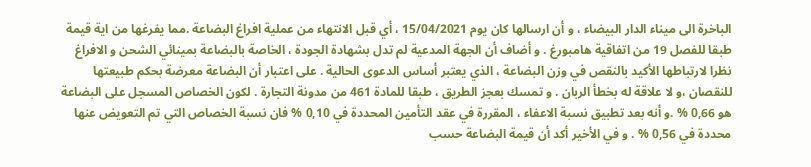الباخرة الى ميناء الدار البيضاء ، و أن ارسالها كان يوم 15/04/2021 ، أي قبل الانتهاء من عملية افراغ البضاعة .مما يفرغها من اية قيمة طبقا للفصل 19 من اتفاقية هامبورغ . و أضاف أن الجهة المدعية لم تدل بشهادة الجودة ، الخاصة بالبضاعة بمينائي الشحن و الافراغ نظرا لارتباطها الأكيد بالنقص في وزن البضاعة ، الذي يعتبر أساس الدعوى الحالية . على اعتبار أن البضاعة معرضة بحكم طبيعتها للنقصان ،و لا علاقة له بخطأ الربان . و تمسك بعجز الطريق ، طبقا للمادة 461 من مدونة التجارة . لكون الخصاص المسجل على البضاعة هو 0,66 % .و أنه بعد تطبيق نسبة الاعفاء ، المقررة في عقد التأمين المحددة في 0,10 % فان نسبة الخصاص التي تم التعويض عنها محددة في 0,56 % . و في الأخير أكد أن قيمة البضاعة حسب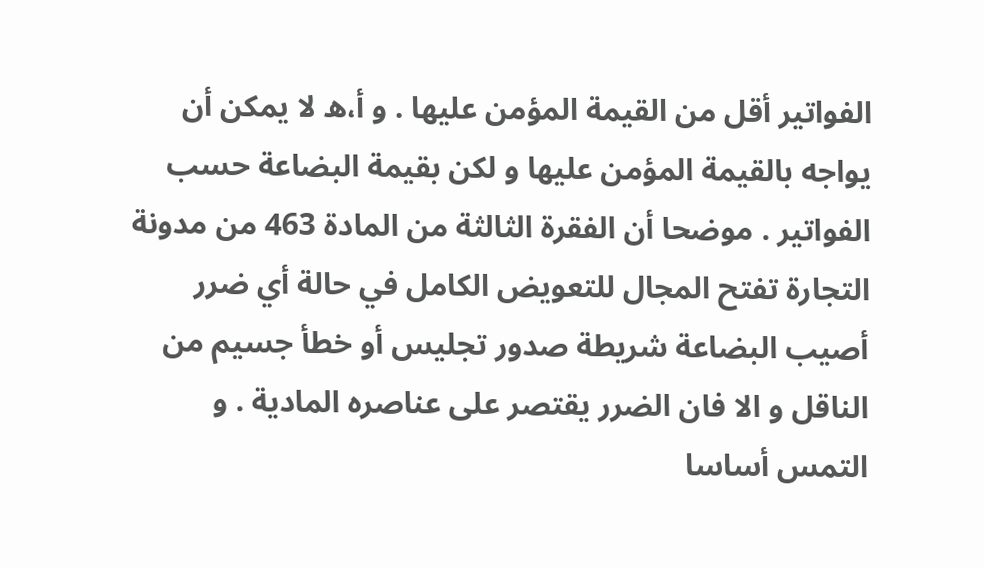الفواتير أقل من القيمة المؤمن عليها . و أ،ه لا يمكن أن يواجه بالقيمة المؤمن عليها و لكن بقيمة البضاعة حسب الفواتير . موضحا أن الفقرة الثالثة من المادة 463 من مدونة التجارة تفتح المجال للتعويض الكامل في حالة أي ضرر أصيب البضاعة شريطة صدور تجليس أو خطأ جسيم من الناقل و الا فان الضرر يقتصر على عناصره المادية . و التمس أساسا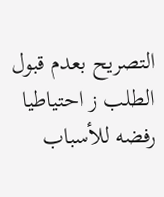التصريح بعدم قبول الطلب ز احتياطيا رفضه للأسباب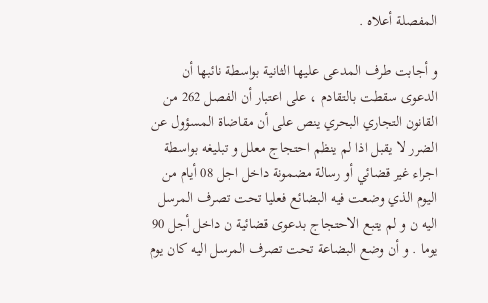المفصلة أعلاه .

و أجابت طرف المدعى عليها الثانية بواسطة نائبها أن الدعوى سقطت بالتقادم ، على اعتبار أن الفصل 262 من القانون التجاري البحري ينص على أن مقاضاة المسؤول عن الضرر لا يقبل اذا لم ينظم احتجاج معلل و تبليغه بواسطة اجراء غير قضائي أو رسالة مضمونة داخل اجل 08 أيام من اليوم الذي وضعت فيه البضائع فعليا تحت تصرف المرسل اليه ن و لم يتبع الاحتجاج بدعوى قضائية ن داخل أجل 90 يوما . و أن وضع البضاعة تحت تصرف المرسل اليه كان يوم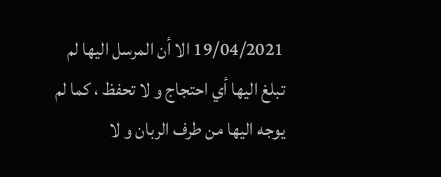19/04/2021 الا أن المرسل اليها لم تبلغ اليها أي احتجاج و لا تحفظ ، كما لم يوجه اليها من طرف الربان و لا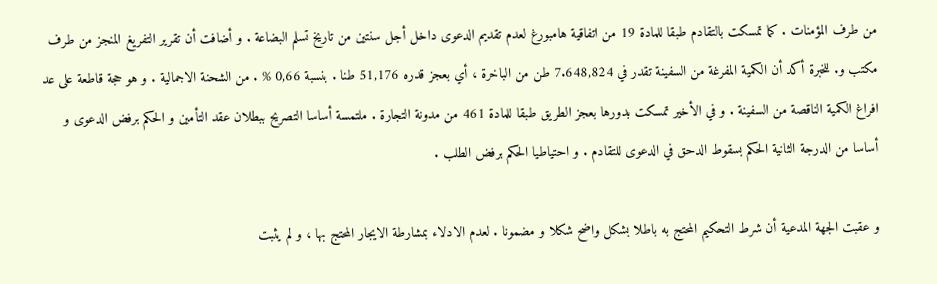من طرف المؤمنات . كما تمسكت بالتقادم طبقا للمادة 19 من اتفاقية هامبورغ لعدم تقديم الدعوى داخل أجل سنتين من تاريخ تسلم البضاعة . و أضافت أن تقرير التفريغ المنجز من طرف مكتب و. للخبرة أكد أن الكمية المفرغة من السفينة تقدر في 7.648,824 طن من الباخرة ، أي بعجز قدره 51,176 طنا . بنسبة 0,66 % . من الشحنة الاجمالية . و هو حجة قاطعة على عد افراغ الكمية الناقصة من السفينة . و في الأخير تمسكت بدورها بعجز الطريق طبقا للمادة 461 من مدونة التجارة . ملتمسة أساسا التصريح ببطلان عقد التأمين و الحكم برفض الدعوى و أساسا من الدرجة الثانية الحكم بسقوط الدحق في الدعوى للتقادم . و احتياطيا الحكم برفض الطلب .

و عقبت الجهة المدعية أن شرط التحكيم المحتج به باطلا بشكل واضح شكلا و مضمونا . لعدم الادلاء بمشارطة الايجار المحتج بها ، و لم يثبت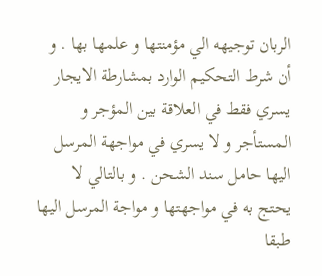الربان توجيهه الي مؤمنتها و علمها بها . و أن شرط التحكيم الوارد بمشارطة الايجار يسري فقط في العلاقة بين المؤجر و المستأجر و لا يسري في مواجهة المرسل اليها حامل سند الشحن . و بالتالي لا يحتج به في مواجهتها و مواجة المرسل اليها طبقا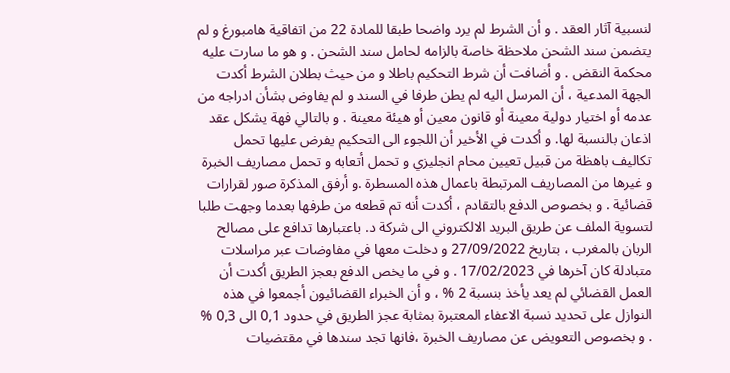لنسبية آثار العقد . و أن الشرط لم يرد واضحا طبقا للمادة 22 من اتفاقية هامبورغ و لم يتضمن سند الشحن ملاحظة خاصة بالزامه لحامل سند الشحن . و هو ما سارت عليه محكمة النقض . و أضافت أن شرط التحكيم باطلا و من حيث بطلان الشرط أكدت الجهة المدعية ، أن المرسل اليه لم يطن طرفا في السند و لم يفاوض بشأن ادراجه من عدمه أو اختيار دولية معينة أو قانون معين أو هيئة معينة . و بالتالي فهة يشكل عقد اذعان بالنسبة لها. و أكدت في الأخير أن اللجوء الى التحكيم يفرض عليها تحمل تكاليف باهظة من قبيل تعيين محام انجليزي و تحمل أتعابه و تحمل مصاريف الخبرة و غيرها من المصاريف المرتبطة باعمال هذه المسطرة .و أرفق المذكرة صور لقرارات قضائية . و بخصوص الدفع بالتقادم ، أكدت أنه تم قطعه من طرفها بعدما وجهت طلبا لتسوية الملف عن طريق البريد الالكتروني الى شركة د. باعتبارها تدافع على مصالح الربان بالمغرب ، بتاريخ 27/09/2022 و دخلت معها في مفاوضات عبر مراسلات متبادلة كان آخرها في 17/02/2023 . و في ما يخص الدفع بعجز الطريق أكدت أن العمل القضائي لم يعد يأخذ بنسبة 2 % ، و أن الخبراء القضائيون أجمعوا في هذه النوازل على تحديد نسبة الاعفاء المعتبرة بمثابة عجز الطريق في حدود 0,1 الى 0,3 % . و بخصوص التعويض عن مصاريف الخبرة ،فانها تجد سندها في مقتضيات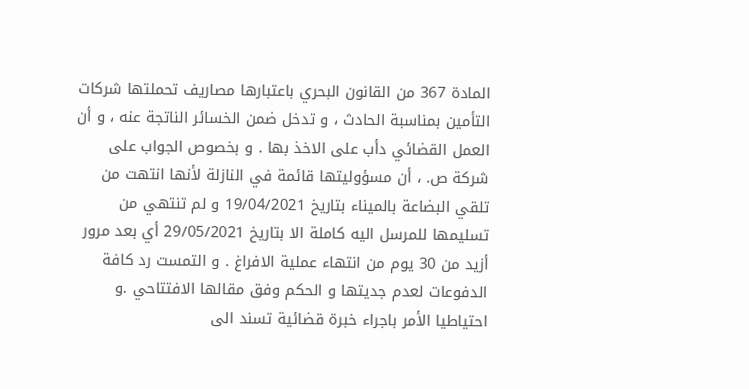المادة 367 من القانون البحري باعتبارها مصاريف تحملتها شركات التأمين بمناسبة الحادث ، و تدخل ضمن الخسائر الناتجة عنه ، و أن العمل القضائي دأب على الاخذ بها . و بخصوص الجواب على شركة ص. ، أن مسؤوليتها قائمة في النازلة لأنها انتهت من تلقي البضاعة بالميناء بتاريخ 19/04/2021 و لم تنتهي من تسليمها للمرسل اليه كاملة الا بتاريخ 29/05/2021 أي بعد مرور أزيد من 30 يوم من انتهاء عملية الافراغ . و التمست رد كافة الدفوعات لعدم جديتها و الحكم وفق مقالها الافتتاحي .و احتياطيا الأمر باجراء خبرة قضائية تسند الى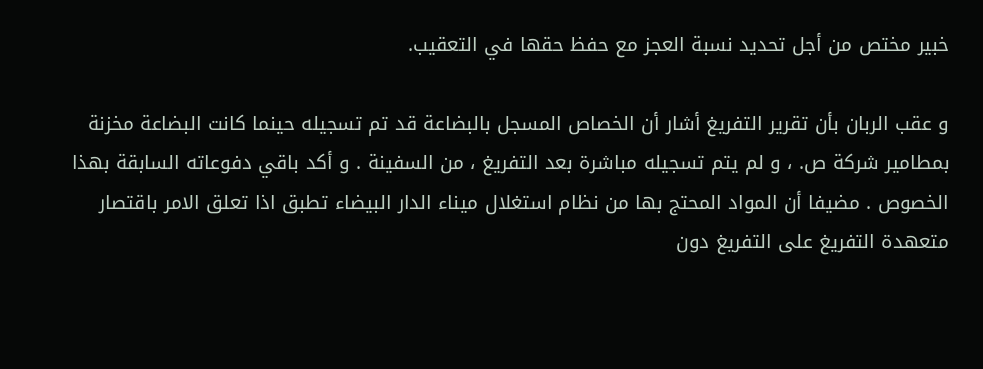خبير مختص من أجل تحديد نسبة العجز مع حفظ حقها في التعقيب.

و عقب الربان بأن تقرير التفريغ أشار أن الخصاص المسجل بالبضاعة قد تم تسجيله حينما كانت البضاعة مخزنة بمطامير شركة ص. ، و لم يتم تسجيله مباشرة بعد التفريغ ، من السفينة . و أكد باقي دفوعاته السابقة بهذا الخصوص . مضيفا أن المواد المحتج بها من نظام استغلال ميناء الدار البيضاء تطبق اذا تعلق الامر باقتصار متعهدة التفريغ على التفريغ دون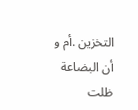التخزين .أم و أن البضاعة ظلت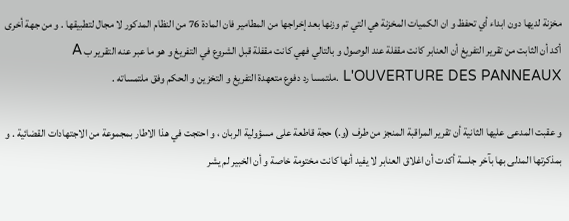مخزنة لديها دون ابداء أي تحفظ و ان الكميات المخزنة هي التي تم وزنها بعد إخراجها من المطامير فان المادة 76 من النظام المدكور لا مجال لتطبيقها . و من جهة أخرى أكد أن الثابت من تقرير التفريغ أن العنابر كانت مقفلة عند الوصول و بالتالي فهي كانت مقفلة قبل الشروع في التفريغ و هو ما عبر عنه التقرير ب A L'OUVERTURE DES PANNEAUX .ملتمسا رد دفوع متعهدة التفريغ و التخزين و الحكم وفق ملتمساته .

و عقبت المدعى عليها الثانية أن تقرير المراقبة المنجز من طرف (و.) حجة قاطعة على مسؤولية الربان ، و احتجت في هذا الاطار بمجموعة من الاجتهادات القضائية . و بمذكرتها المدلى بها بآخر جلسة أكدت أن اغلاق العنابر لا يفيد أنها كانت مختومة خاصة و أن الخبير لم يشر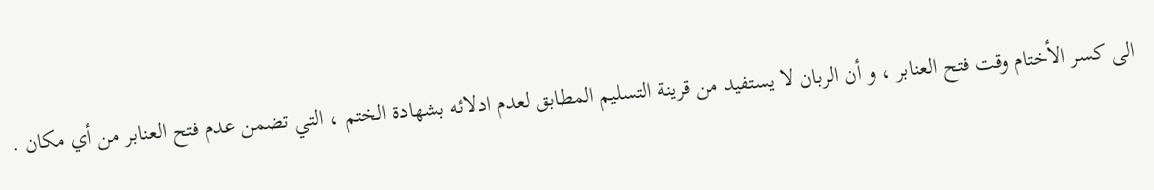الى كسر الأختام وقت فتح العنابر ، و أن الربان لا يستفيد من قرينة التسليم المطابق لعدم ادلائه بشهادة الختم ، التي تضمن عدم فتح العنابر من أي مكان .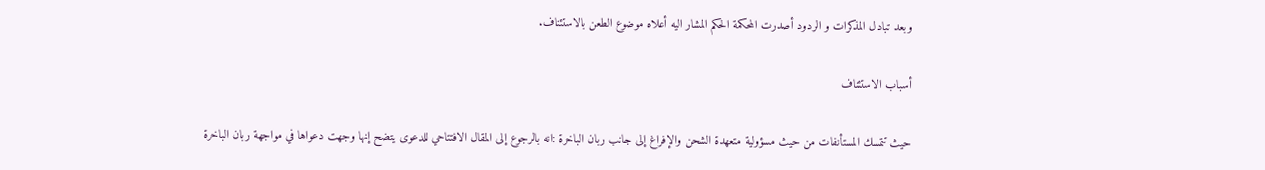وبعد تبادل المذكرات و الردود أصدرت المحكمة الحكم المشار اليه أعلاه موضوع الطعن بالاستئناف.

أسباب الاستئناف

حيث تتمسك المستأنفات من حيث مسؤولية متعهدة الشحن والإفراغ إلى جانب ربان الباخرة :انه بالرجوع إلى المقال الافتتاحي للدعوى يتضح إنها وجهت دعواها في مواجهة ربان الباخرة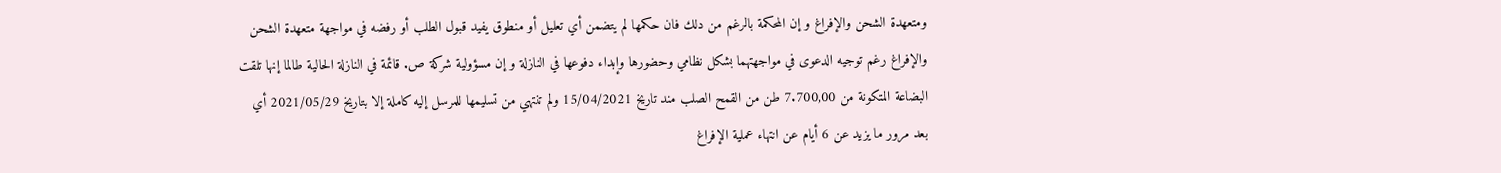ومتعهدة الشحن والإفراغ و إن المحكمة بالرغم من دلك فان حكمها لم يتضمن أي تعليل أو منطوق يفيد قبول الطلب أو رفضه في مواجهة متعهدة الشحن والإفراغ رغم توجيه الدعوى في مواجهتهما بشكل نظامي وحضورها وإبداء دفوعها في النازلة و إن مسؤولية شركة ص. قائمة في النازلة الحالية طالما إنها تلقت البضاعة المتكونة من 7.700,00 طن من القمح الصلب مند تاريخ 15/04/2021 ولم تنتهي من تسليمها للمرسل إليه كاملة إلا بتاريخ 2021/05/29 أي بعد مرور ما يزيد عن 6 أيام عن انتهاء عملية الإفراغ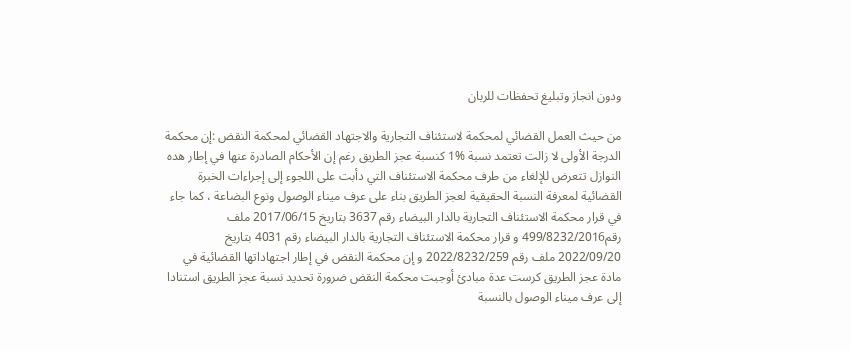ودون انجاز وتبليغ تحفظات للربان

من حيث العمل القضائي لمحكمة لاستئناف التجارية والاجتهاد القضائي لمحكمة النقض :إن محكمة الدرجة الأولى لا زالت تعتمد نسبة %1 كنسبة عجز الطريق رغم إن الأحكام الصادرة عنها في إطار هده النوازل تتعرض للإلغاء من طرف محكمة الاستئناف التي دأبت على اللجوء إلى إجراءات الخبرة القضائية لمعرفة النسبة الحقيقية لعجز الطريق بناء على عرف ميناء الوصول ونوع البضاعة ، كما جاء في قرار محكمة الاستئناف التجارية بالدار البيضاء رقم 3637 بتاريخ 2017/06/15 ملف رقم499/8232/2016 و قرار محكمة الاستئناف التجارية بالدار البيضاء رقم 4031 بتاريخ 2022/09/20 ملف رقم 2022/8232/259 و إن محكمة النقض في إطار اجتهاداتها القضائية في مادة عجز الطريق كرست عدة مبادئ أوجبت محكمة النقض ضرورة تحديد نسبة عجز الطريق استنادا إلى عرف ميناء الوصول بالنسبة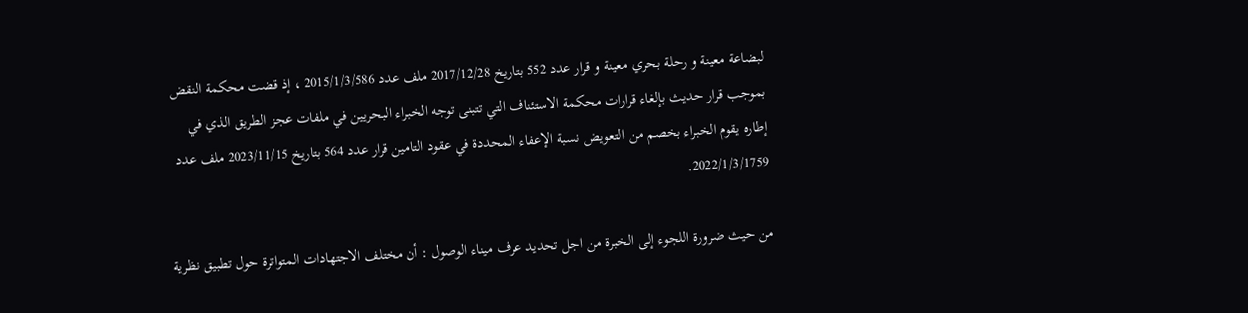لبضاعة معينة و رحلة بحري معينة و قرار عدد 552 بتاريخ 2017/12/28 ملف عدد 2015/1/3/586 ، إذ قضت محكمة النقض بموجب قرار حديث بإلغاء قرارات محكمة الاستئناف التي تتبنى توجه الخبراء البحريين في ملفات عجز الطريق الذي في إطاره يقوم الخبراء بخصم من التعويض نسبة الإعفاء المحددة في عقود التامين قرار عدد 564 بتاريخ 2023/11/15 ملف عدد 2022/1/3/1759.

من حيث ضرورة اللجوء إلى الخبرة من اجل تحديد عرف ميناء الوصول : أن مختلف الاجتهادات المتواترة حول تطبيق نظرية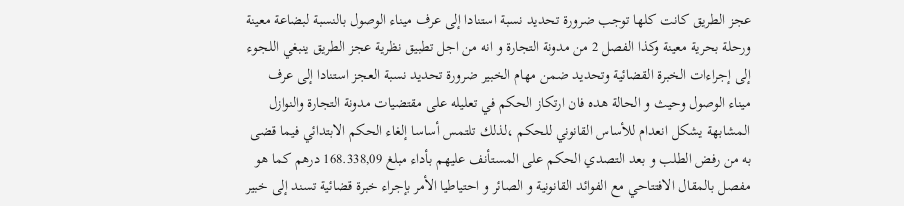عجز الطريق كانت كلها توجب ضرورة تحديد نسبة استنادا إلى عرف ميناء الوصول بالنسبة لبضاعة معينة ورحلة بحرية معينة وكذا الفصل 2 من مدونة التجارة و انه من اجل تطبيق نظرية عجز الطريق ينبغي اللجوء إلى إجراءات الخبرة القضائية وتحديد ضمن مهام الخبير ضرورة تحديد نسبة العجز استنادا إلى عرف ميناء الوصول وحيث و الحالة هده فان ارتكاز الحكم في تعليله على مقتضيات مدونة التجارة والنوازل المشابهة يشكل انعدام للأساس القانوني للحكم ،لذلك تلتمس أساسا إلغاء الحكم الابتدائي فيما قضى به من رفض الطلب و بعد التصدي الحكم على المستأنف عليهم بأداء مبلغ 168.338,09 درهم كما هو مفصل بالمقال الافتتاحي مع الفوائد القانونية و الصائر و احتياطيا الأمر بإجراء خبرة قضائية تسند إلى خبير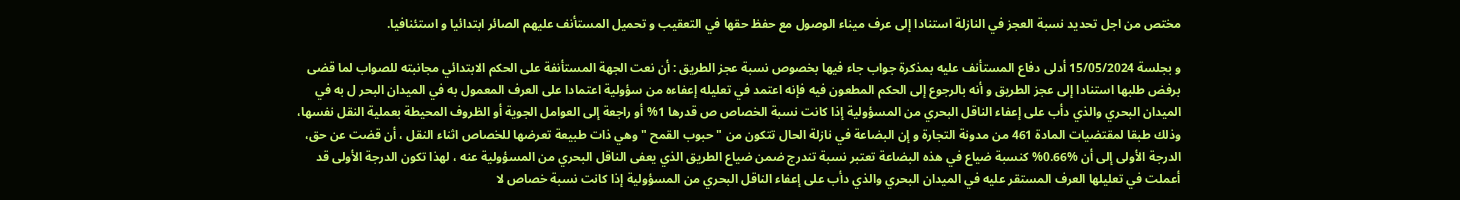مختص من اجل تحديد نسبة العجز في النازلة استنادا إلى عرف ميناء الوصول مع حفظ حقها في التعقيب و تحميل المستأنف عليهم الصائر ابتدائيا و استئنافيا.

و بجلسة 15/05/2024 أدلى دفاع المستأنف عليه بمذكرة جواب جاء فيها بخصوص نسبة عجز الطريق : أن نعت الجهة المستأنفة على الحكم الابتدائي مجانبته للصواب لما قضى برفض طلبها استنادا إلى عجز الطريق و أنه بالرجوع إلى الحكم المطعون فيه فإنه اعتمد في تعليله إعفاءه من سؤولية اعتمادا على العرف المعمول به في الميدان البحر ل به في الميدان البحري والذي دأب على إعفاء الناقل البحري من المسؤولية إذا كانت نسبة الخصاص ص قدرها 1% أو راجعة إلى العوامل الجوية أو الظروف المحيطة بعملية النقل نفسها، وذلك طبقا لمقتضيات المادة 461 من مدونة التجارة و إن البضاعة في نازلة الحال تتكون من " حبوب القمح " وهي ذات طبيعة تعرضها للخصاص اثناء النقل ، أن قضت عن حق، الدرجة الأولى إلى أن %0.66% كنسبة ضياع في هذه البضاعة تعتبر نسبة تندرج ضمن ضياع الطريق الذي يعفى الناقل البحري من المسؤولية عنه ، لهذا تكون الدرجة الأولى قد أعملت في تعليلها العرف المستقر عليه في الميدان البحري والذي دأب على إعفاء الناقل البحري من المسؤولية إذا كانت نسبة خصاص لا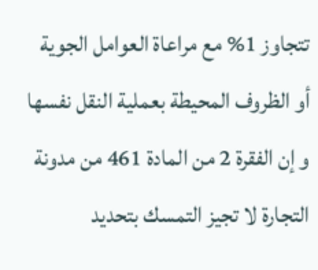تتجاوز 1% مع مراعاة العوامل الجوية أو الظروف المحيطة بعملية النقل نفسها و إن الفقرة 2 من المادة 461 من مدونة التجارة لا تجيز التمسك بتحديد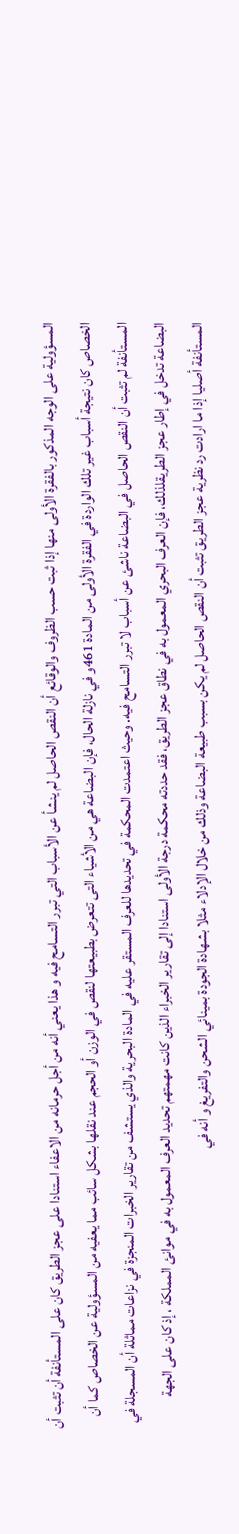المسؤولية على الوجه المذكور بالفقرة الأولى منها إذا ثبت حسب الظروف والوقائع أن النقص الحاصل لم ينشأ عن الأسباب التي تبرر التسامح فيه و هذا يعني أنه من أجل حرمانه من الاعفاء استنادا على عجز الطريق كان على المستأنفة أن تثبت أن الخصاص كان نتيجة أسباب غير تلك الواردة في الفقرة الأولى من المادة 461و في نازلة الحال، فإن البضاعة هي من الأشياء التى تتعرض بطبيعتها لنقص في الوزن أو الحجم عند نقلها بشكل سائب مما يعفيه من المسؤولية عن الخصاص كما أن المستأنفة لم تثبت أن النقص الحاصل في البضاعة ناشئ عن أسباب لا تبرر التسامح فيه. وحيث اعتمدت المحكمة في تحديدها للعرف المستقر عليه في المادة البحرية والذي يستشف من تقارير الخبرات المنجزة في نزاعات مماثلة أن المسجلة في البضاعة تدخل في إطار عجز الطريقلذلك، فإن العرف البحري المعمول به في نطاق عجز الطريق، فقد حددته محكمة درجة الأولى استنادا إلى تقارير الخبراء الذين كانت مهمتهم تحديد العرف المعمول به في موانئ المملكة ، إذ كان على الجهة المستأنفة أصليا إذا ما ارادت رد نظرية عجز الطريق تثبت أن النقص الحاصل لم يكن بسبب طبيعة البضاعة وذلك من خلال الإدلاء مثلا بشهادة الجودة بمينائي الشحن والتفريغ و أنه في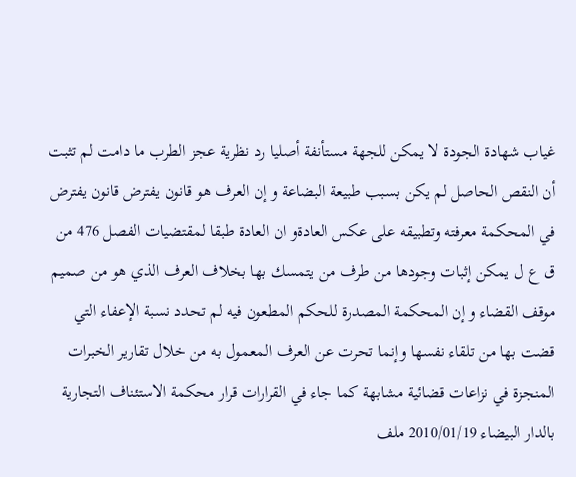غياب شهادة الجودة لا يمكن للجهة مستأنفة أصليا رد نظرية عجز الطرب ما دامت لم تثبت أن النقص الحاصل لم يكن بسبب طبيعة البضاعة و إن العرف هو قانون يفترض قانون يفترض في المحكمة معرفته وتطبيقه على عكس العادةو ان العادة طبقا لمقتضيات الفصل 476 من ق ع ل يمكن إثبات وجودها من طرف من يتمسك بها بخلاف العرف الذي هو من صميم موقف القضاء و إن المحكمة المصدرة للحكم المطعون فيه لم تحدد نسبة الإعفاء التي قضت بها من تلقاء نفسها وإنما تحرت عن العرف المعمول به من خلال تقارير الخبرات المنجزة في نزاعات قضائية مشابهة كما جاء في القرارات قرار محكمة الاستئناف التجارية بالدار البيضاء 2010/01/19 ملف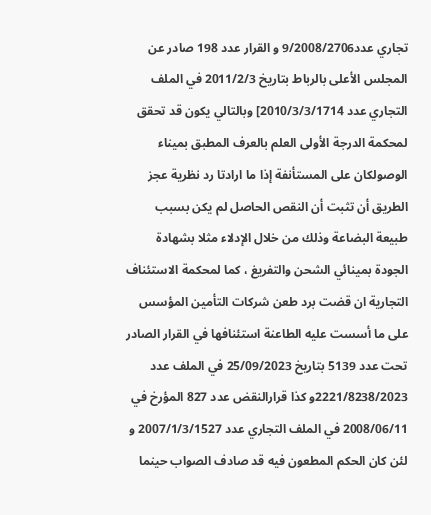تجاري عدد9/2008/2706 و القرار عدد 198 صادر عن المجلس الأعلى بالرباط بتاريخ 2011/2/3 في الملف التجاري عدد 2010/3/3/1714] وبالتالي يكون قد تحقق لمحكمة الدرجة الأولى العلم بالعرف المطبق بميناء الوصولكان على المستأنفة إذا ما ارادتا رد نظرية عجز الطريق أن تثبت أن النقص الحاصل لم يكن بسبب طبيعة البضاعة وذلك من خلال الإدلاء مثلا بشهادة الجودة بمينائي الشحن والتفريغ ، كما لمحكمة الاستئناف التجارية ان قضت برد طعن شركات التأمين المؤسس على ما أسست عليه الطاعنة استئنافها في القرار الصادر تحت عدد 5139 بتاريخ 25/09/2023 في الملف عدد 2221/8238/2023و كذا قرارالنقض عدد 827 المؤرخ في 2008/06/11 في الملف التجاري عدد 2007/1/3/1527 و لئن كان الحكم المطعون فيه قد صادف الصواب حينما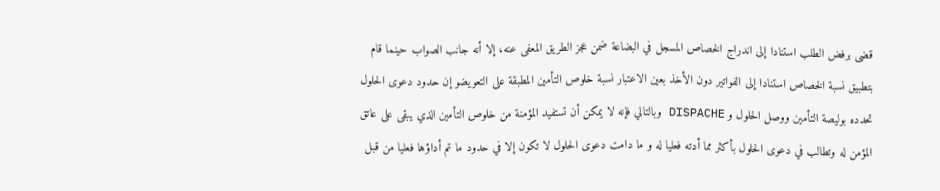قضى برفض الطلب استنادا إلى اندراج الخصاص المسجل في البضاعة ضمن عجز الطريق المعفى عنه، إلا أنه جانب الصواب حينما قام بتطبيق نسبة الخصاص استنادا إلى الفواتير دون الأخذ بعين الاعتبار نسبة خلوص التأمين المطبقة على التعويضو إن حدود دعوى الحلول تحدده بوليصة التأمين ووصل الحلول و DISPACHE وبالتالي فإنه لا يمكن أن تستفيد المؤمنة من خلوص التأمين الذي يبقى على عاتق المؤمن له وتطالب في دعوى الحلول بأكثر مما أدته فعليا له و ما دامت دعوى الحلول لا تكون إلا في حدود ما تم أداؤها فعليا من قبل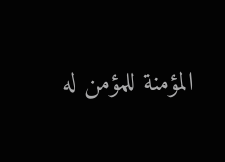المؤمنة للمؤمن له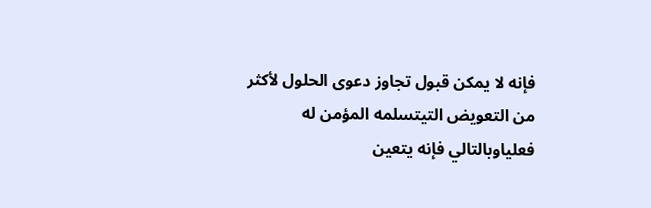فإنه لا يمكن قبول تجاوز دعوى الحلول لأكثر من التعويض التيتسلمه المؤمن له فعلياوبالتالي فإنه يتعين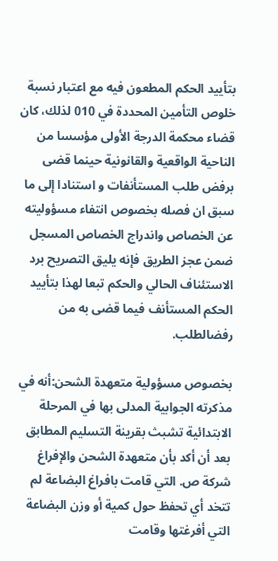بتأييد الحكم المطعون فيه مع اعتبار نسبة خلوص التأمين المحددة في 010 لذلك، كان قضاء محكمة الدرجة الأولى مؤسسا من الناحية الواقعية والقانونية حينما قضى برفض طلب المستأنفات و استنادا إلى ما سبق ان فصله بخصوص انتفاء مسؤوليته عن الخصاص واندراج الخصاص المسجل ضمن عجز الطريق فإنه يليق التصريح برد الاستئناف الحالي والحكم تبعا لهذا بتأييد الحكم المستأنف فيما قضى به من رفضالطلب.

بخصوص مسؤولية متعهدة الشحن:أنه في مذكرته الجوابية المدلى بها في المرحلة الابتدائية تشبث بقرينة التسليم المطابق بعد أن أكد بأن متعهدة الشحن والإفراغ شركة ص. التي قامت بافراغ البضاعة لم تتخد أي تحفظ حول كمية أو وزن البضاعة التي أفرغتها وقامت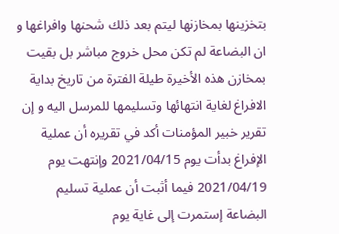بتخزينها بمخازنها ليتم بعد ذلك شحنها وافراغها و ان البضاعة لم تكن محل خروج مباشر بل بقيت بمخازن هذه الأخيرة طيلة الفترة من تاريخ بداية الافراغ لغاية انتهائها وتسليمها للمرسل اليه و إن تقرير خبير المؤمنات أكد في تقريره أن عملية الإفراغ بدأت يوم 2021/04/15 وإنتهت يوم 2021/04/19 فيما أثبت أن عملية تسليم البضاعة إستمرت إلى غاية يوم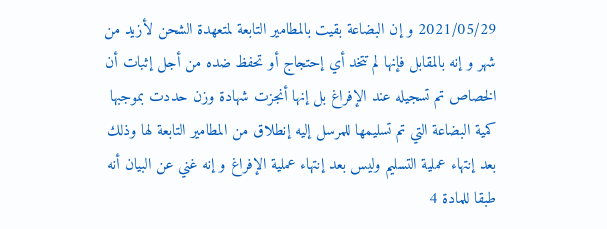2021/05/29 و إن البضاعة بقيت بالمطامير التابعة لمتعهدة الشحن لأزيد من شهر و إنه بالمقابل فإنها لم تتخد أي إحتجاج أو تحفظ ضده من أجل إثبات أن الخصاص تم تسجيله عند الإفراغ بل إنها أنجزت شهادة وزن حددت بموجبها كمية البضاعة التي تم تسليمها للمرسل إليه إنطلاق من المطامير التابعة لها وذلك بعد إنتهاء عملية التسليم وليس بعد إنتهاء عملية الإفراغ و إنه غني عن البيان أنه طبقا للمادة 4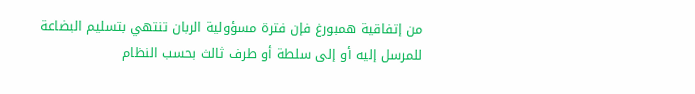من إتفاقية همبورغ فإن فترة مسؤولية الربان تنتهي بتسليم البضاعة للمرسل إليه أو إلى سلطة أو طرف ثالث بحسب النظام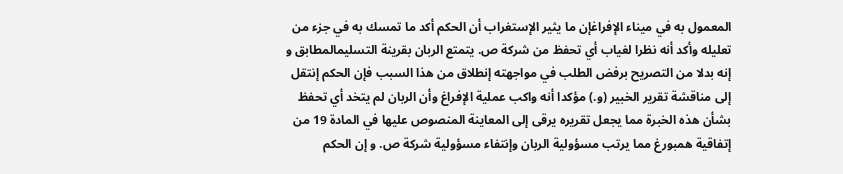المعمول به في ميناء الإفراغإن ما يثير الإستغراب أن الحكم أكد ما تمسك به في جزء من تعليله وأكد أنه نظرا لغياب أي تحفظ من شركة ص. يتمتع الربان بقرينة التسليمالمطابق و إنه بدلا من التصريح برفض الطلب في مواجهته إنطلاق من هذا السبب فإن الحكم إنتقل إلى مناقشة تقرير الخبير (و.) مؤكدا أنه واكب عملية الإفراغ وأن الربان لم يتخد أي تحفظ بشأن هذه الخبرة مما يجعل تقريره يرقى إلى المعاينة المنصوص عليها في المادة 19 من إتفاقية همبورغ مما يرتب مسؤولية الربان وإنتفاء مسؤولية شركة ص. و إن الحكم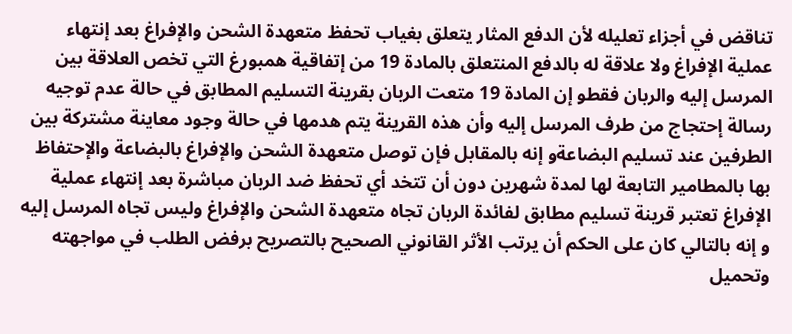تناقض في أجزاء تعليله لأن الدفع المثار يتعلق بغياب تحفظ متعهدة الشحن والإفراغ بعد إنتهاء عملية الإفراغ ولا علاقة له بالدفع المنتعلق بالمادة 19 من إتفاقية همبورغ التي تخص العلاقة بين المرسل إليه والربان فقطو إن المادة 19 متعت الربان بقرينة التسليم المطابق في حالة عدم توجيه رسالة إحتجاج من طرف المرسل إليه وأن هذه القرينة يتم هدمها في حالة وجود معاينة مشتركة بين الطرفين عند تسليم البضاعةو إنه بالمقابل فإن توصل متعهدة الشحن والإفراغ بالبضاعة والإحتفاظ بها بالمطامير التابعة لها لمدة شهرين دون أن تتخد أي تحفظ ضد الربان مباشرة بعد إنتهاء عملية الإفراغ تعتبر قرينة تسليم مطابق لفائدة الربان تجاه متعهدة الشحن والإفراغ وليس تجاه المرسل إليه و إنه بالتالي كان على الحكم أن يرتب الأثر القانوني الصحيح بالتصريح برفض الطلب في مواجهته وتحميل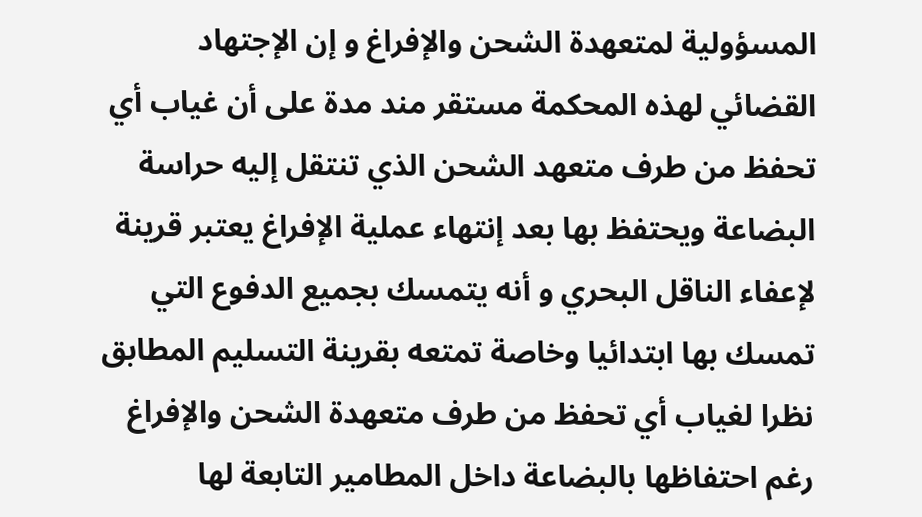المسؤولية لمتعهدة الشحن والإفراغ و إن الإجتهاد القضائي لهذه المحكمة مستقر مند مدة على أن غياب أي تحفظ من طرف متعهد الشحن الذي تنتقل إليه حراسة البضاعة ويحتفظ بها بعد إنتهاء عملية الإفراغ يعتبر قرينة لإعفاء الناقل البحري و أنه يتمسك بجميع الدفوع التي تمسك بها ابتدائيا وخاصة تمتعه بقرينة التسليم المطابق نظرا لغياب أي تحفظ من طرف متعهدة الشحن والإفراغ رغم احتفاظها بالبضاعة داخل المطامير التابعة لها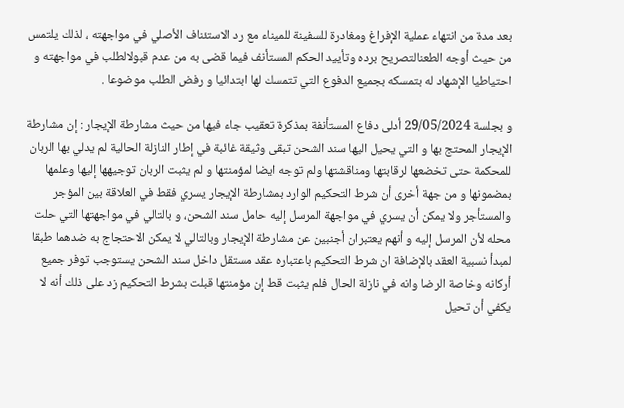بعد مدة من انتهاء عملية الإفراغ ومغادرة للسفينة للميناء مع رد الاستئناف الأصلي في مواجهته ، لذلك يلتمس من حيث أوجه الطعنالتصريح برده وتأييد الحكم المستأنف فيما قضى به من عدم قبولالطلب في مواجهته و احتياطيا الإشهاد له بتمسكه بجميع الدفوع التي تتمسك لها ابتدائيا و رفض الطلب موضوعا .

و بجلسة 29/05/2024 أدلى دفاع المستأنفة بمذكرة تعقيب جاء فيها من حيث مشارطة الإيجار : إن مشارطة الإيجار المحتج بها و التي يحيل اليها سند الشحن تبقى وثيقة غائبة في إطار النازلة الحالية لم يدلي بها الربان للمحكمة حتى تخضعها لرقابتها ومناقشتها ولم توجه ايضا لمؤمنتها و لم يثبت الربان توجيهها إليها وعلمها بمضمونها و من جهة أخرى أن شرط التحكيم الوارد بمشارطة الإيجار يسري فقط في العلاقة بين المؤجر والمستأجر ولا يمكن أن يسري في مواجهة المرسل إليه حامل سند الشحن، و بالتالي في مواجهتها التي حلت محله لأن المرسل إليه و أنهم يعتبران أجنبين عن مشارطة الإيجار وبالتالي لا يمكن الاحتجاج به ضدهما طبقا لمبدأ نسبية العقد بالإضافة ان شرط التحكيم باعتباره عقد مستقل داخل سند الشحن يستوجب توفر جميع أركانه وخاصة الرضا وانه في نازلة الحال فلم يثبت قط إن مؤمنتها قبلت بشرط التحكيم زد على ذلك أنه لا يكفي أن تحيل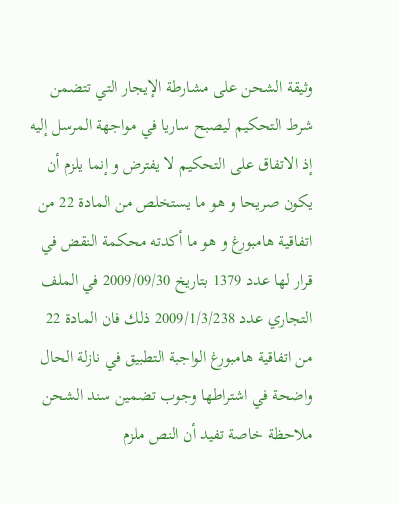وثيقة الشحن على مشارطة الإيجار التي تتضمن شرط التحكيم ليصبح ساريا في مواجهة المرسل إليه إذ الاتفاق على التحكيم لا يفترض و إنما يلزم أن يكون صريحا و هو ما يستخلص من المادة 22 من اتفاقية هامبورغ و هو ما أكدته محكمة النقض في قرار لها عدد 1379 بتاريخ 2009/09/30 في الملف التجاري عدد 2009/1/3/238 ذلك فان المادة 22 من اتفاقية هامبورغ الواجبة التطبيق في نازلة الحال واضحة في اشتراطها وجوب تضمين سند الشحن ملاحظة خاصة تفيد أن النص ملزم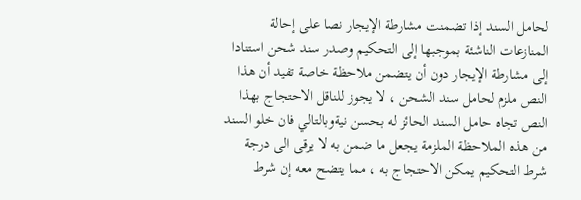لحامل السند إذا تضمنت مشارطة الإيجار نصا على إحالة المنازعات الناشئة بموجبها إلى التحكيم وصدر سند شحن استنادا إلى مشارطة الإيجار دون أن يتضمن ملاحظة خاصة تفيد أن هذا النص ملزم لحامل سند الشحن ، لا يجوز للناقل الاحتجاج بهذا النص تجاه حامل السند الحائز له بحسن نيةوبالتالي فان خلو السند من هذه الملاحظة الملزمة يجعل ما ضمن به لا يرقى الى درجة شرط التحكيم يمكن الاحتجاج به ، مما يتضح معه إن شرط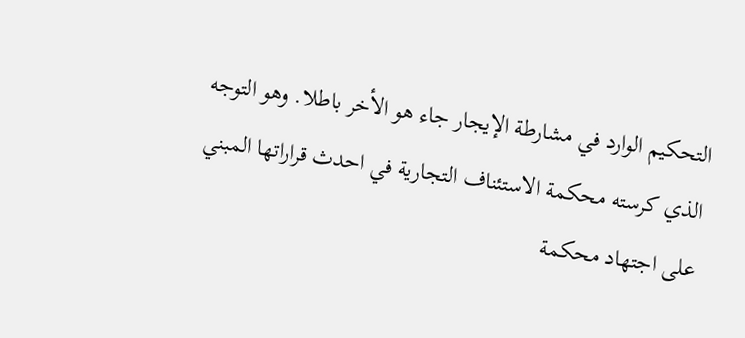التحكيم الوارد في مشارطة الإيجار جاء هو الأخر باطلا. وهو التوجه الذي كرسته محكمة الاستئناف التجارية في احدث قراراتها المبني على اجتهاد محكمة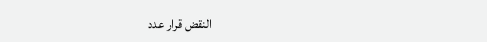النقض قرار عدد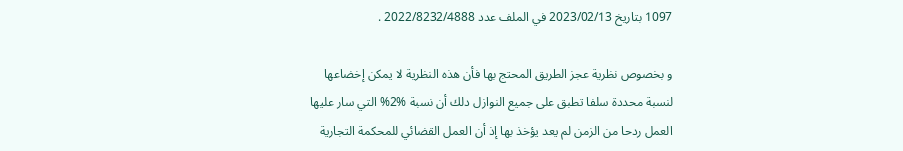1097 بتاريخ 2023/02/13 في الملف عدد 2022/8232/4888 .

و بخصوص نظرية عجز الطريق المحتج بها فأن هذه النظرية لا يمكن إخضاعها لنسبة محددة سلفا تطبق على جميع النوازل دلك أن نسبة %2% التي سار عليها العمل ردحا من الزمن لم يعد يؤخذ بها إذ أن العمل القضائي للمحكمة التجارية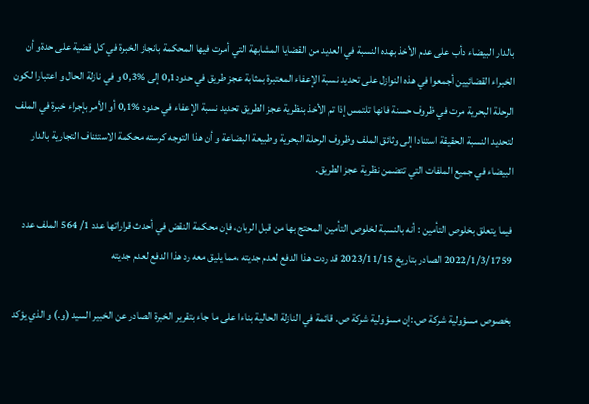بالدار البيضاء دأب على عدم الأخذ بهده النسبة في العديد من القضايا المشابهة التي أمرت فيها المحكمة بانجاز الخبرة في كل قضية على حدةو أن الخبراء القضائيين أجمعوا في هذه النوازل على تحديد نسبة الإعفاء المعتبرة بمثابة عجز طريق في حدود0,1 إلى %0,3 و في نازلة الحال و اعتبارا لكون الرحلة البحرية مرت في ظروف حسنة فانها تلتمس إذا تم الأخذ بنظرية عجز الطريق تحديد نسبة الإعفاء في حدود %0,1 أو الأمر بإجراء خبرة في الملف لتحديد النسبة الحقيقة استنادا إلى وثائق الملف وظروف الرحلة البحرية وطبيعة البضاعة و أن هذا التوجه كرسته محكمة الاستئناف التجارية بالدار البيضاء في جميع الملفات التي تتضمن نظرية عجز الطريق.

فيما يتعلق بخلوص التأمين : أنه بالنسبة لخلوص التأمين المحتج بها من قبل الربان، فإن محكمة النقض في أحدث قراراتها عدد 1/ 564 الملف عدد 2022/1/3/1759 الصادر بتاريخ 2023/11/15 قد ردت هذا الدفع لعدم جديته ،مما يليق معه رد هذا الدفع لعدم جديته

بخصوص مسؤولية شركة ص.:إن مسؤولية شركة ص. قائمة في النازلة الحالية بناءا على ما جاء بتقرير الخبرة الصادر عن الخبير السيد (و.) و الذي يؤكد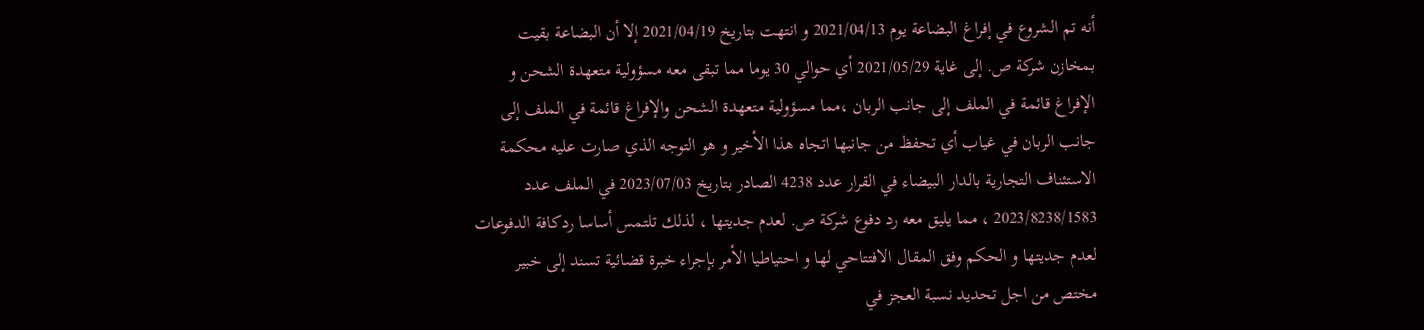أنه تم الشروع في إفراغ البضاعة يوم 2021/04/13 و انتهت بتاريخ 2021/04/19 إلا أن البضاعة بقيت بمخازن شركة ص. إلى غاية 2021/05/29 أي حوالي 30 يوما مما تبقى معه مسؤولية متعهدة الشحن و الإفراغ قائمة في الملف إلى جانب الربان ،مما مسؤولية متعهدة الشحن والإفراغ قائمة في الملف إلى جانب الربان في غياب أي تحفظ من جانبها اتجاه هذا الأخير و هو التوجه الذي صارت عليه محكمة الاستئناف التجارية بالدار البيضاء في القرار عدد 4238 الصادر بتاريخ 2023/07/03 في الملف عدد 2023/8238/1583 ، مما يليق معه رد دفوع شركة ص. لعدم جديتها ، لذلك تلتمس أساسا ردكافة الدفوعات لعدم جديتها و الحكم وفق المقال الافتتاحي لها و احتياطيا الأمر بإجراء خبرة قضائية تسند إلى خبير مختص من اجل تحديد نسبة العجز في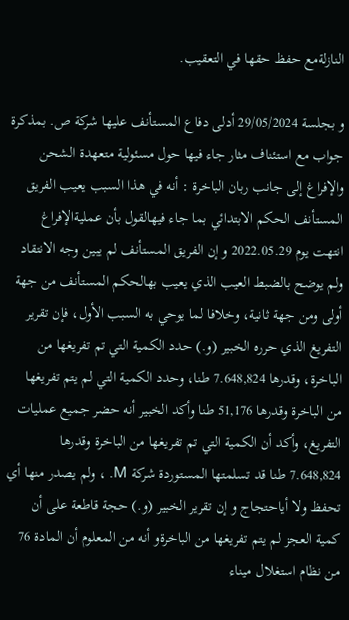النازلةمع حفظ حقها في التعقيب.

و بجلسة 29/05/2024 أدلى دفاع المستأنف عليها شركة ص. بمذكرة جواب مع استئناف مثار جاء فيها حول مسئولية متعهدة الشحن والإفراغ إلى جانب ربان الباخرة : أنه في هذا السبب يعيب الفريق المستأنف الحكم الابتدائي بما جاء فيهالقول بأن عمليةالإفراغ انتهت يوم 2022.05.29 و إن الفريق المستأنف لم يبين وجه الانتقاد ولم يوضح بالضبط العيب الذي يعيب بهالحكم المستأنف من جهة أولى ومن جهة ثانية، وخلافا لما يوحي به السبب الأول، فإن تقرير التفريغ الذي حرره الخبير (و.) حدد الكمية التي تم تفريغها من الباخرة، وقدرها 7.648,824 طنا، وحدد الكمية التي لم يتم تفريغها من الباخرة وقدرها 51,176 طنا وأكد الخبير أنه حضر جميع عمليات التفريغ، وأكد أن الكمية التي تم تفريغها من الباخرة وقدرها 7.648,824 طنا قد تسلمتها المستوردة شركة M. ، ولم يصدر منها أي تحفظ ولا أياحتجاج و إن تقرير الخبير (و.) حجة قاطعة على أن كمية العجز لم يتم تفريغها من الباخرةو أنه من المعلوم أن المادة 76 من نظام استغلال ميناء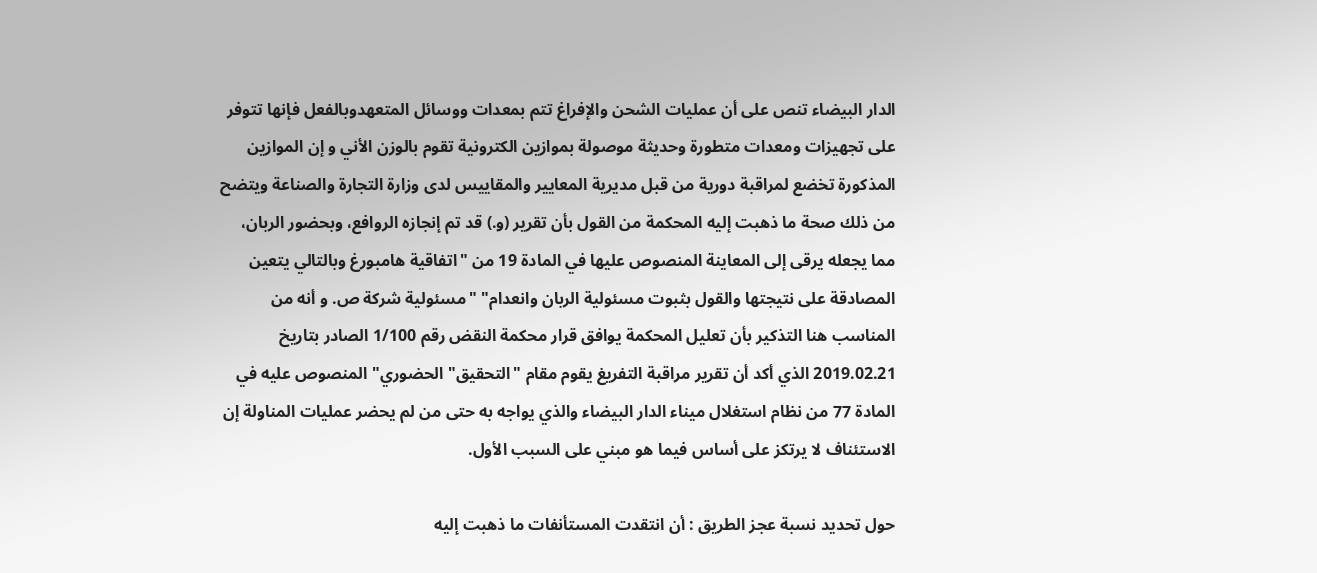الدار البيضاء تنص على أن عمليات الشحن والإفراغ تتم بمعدات ووسائل المتعهدوبالفعل فإنها تتوفر على تجهيزات ومعدات متطورة وحديثة موصولة بموازين الكترونية تقوم بالوزن الأني و إن الموازين المذكورة تخضع لمراقبة دورية من قبل مديرية المعايير والمقاييس لدى وزارة التجارة والصناعة ويتضح من ذلك صحة ما ذهبت إليه المحكمة من القول بأن تقرير (و.) قد تم إنجازه الروافع، وبحضور الربان، مما يجعله يرقى إلى المعاينة المنصوص عليها في المادة 19 من "اتفاقية هامبورغ وبالتالي يتعين المصادقة على نتيجتها والقول بثبوت مسئولية الربان وانعدام" "مسئولية شركة ص. و أنه من المناسب هنا التذكير بأن تعليل المحكمة يوافق قرار محكمة النقض رقم 1/100 الصادر بتاريخ 2019.02.21 الذي أكد أن تقرير مراقبة التفريغ يقوم مقام "التحقيق" الحضوري" المنصوص عليه في المادة 77 من نظام استغلال ميناء الدار البيضاء والذي يواجه به حتى من لم يحضر عمليات المناولة إن الاستئناف لا يرتكز على أساس فيما هو مبني على السبب الأول.

حول تحديد نسبة عجز الطريق : أن انتقدت المستأنفات ما ذهبت إليه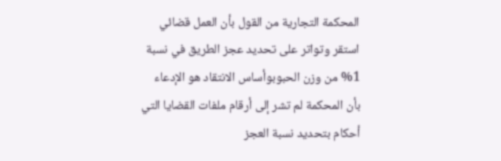المحكمة التجارية من القول بأن العمل قضائي استقر وتواتر على تحديد عجز الطريق في نسبة 1% من وزن الحبوبوأساس الانتقاد هو الإدعاء بأن المحكمة لم تشر إلى أرقام ملفات القضايا التي أحكام بتحديد نسبة العجز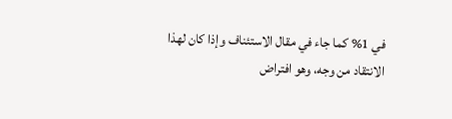في 1% كما جاء في مقال الاستئناف وإذا كان لهذا الانتقاد من وجه، وهو افتراض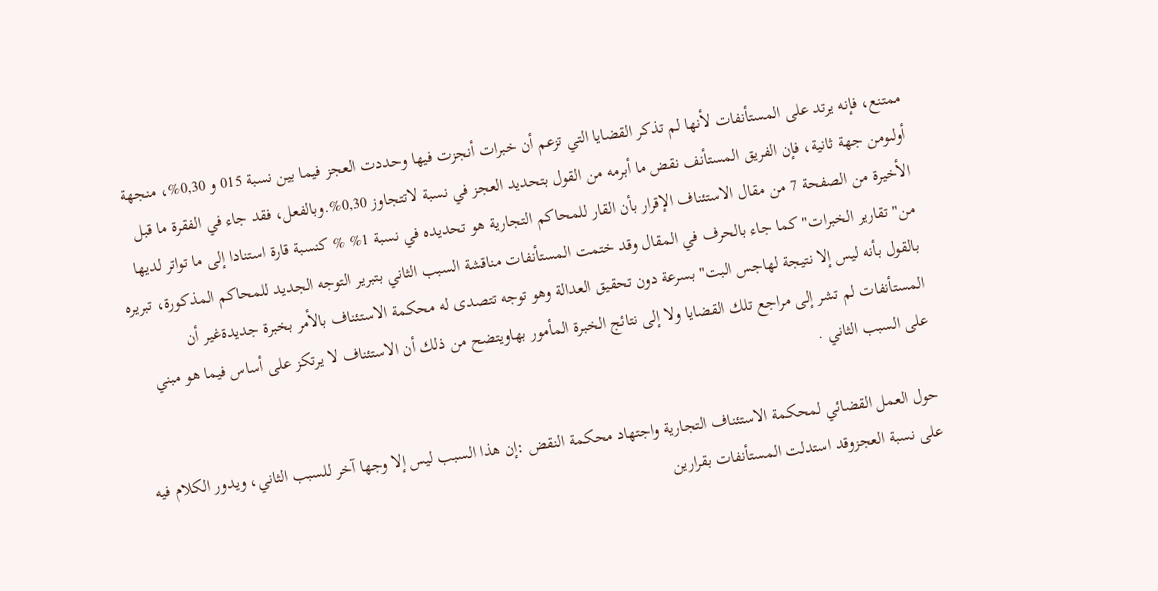ممتنع، فإنه يرتد على المستأنفات لأنها لم تذكر القضايا التي تزعم أن خبرات أنجزت فيها وحددت العجز فيما بين نسبة 015 و 0,30%، منجهة أولىومن جهة ثانية، فإن الفريق المستأنف نقض ما أبرمه من القول بتحديد العجز في نسبة لاتتجاوز 0,30%.وبالفعل، فقد جاء في الفقرة ما قبل الأخيرة من الصفحة 7 من مقال الاستئناف الإقرار بأن القار للمحاكم التجارية هو تحديده في نسبة 1% % كنسبة قارة استنادا إلى ما تواتر لديها من" تقارير الخبرات" كما جاء بالحرف في المقال وقد ختمت المستأنفات مناقشة السبب الثاني بتبرير التوجه الجديد للمحاكم المذكورة، تبريره بالقول بأنه ليس إلا نتيجة لهاجس البت" بسرعة دون تحقيق العدالة وهو توجه تتصدى له محكمة الاستئناف بالأمر بخبرة جديدةغير أن المستأنفات لم تشر إلى مراجع تلك القضايا ولا إلى نتائج الخبرة المأمور بهاويتضح من ذلك أن الاستئناف لا يرتكز على أساس فيما هو مبني على السبب الثاني .

حول العمل القضائي لمحكمة الاستئناف التجارية واجتهاد محكمة النقض :إن هذا السبب ليس إلا وجها آخر للسبب الثاني، ويدور الكلام فيه على نسبة العجزوقد استدلت المستأنفات بقرارين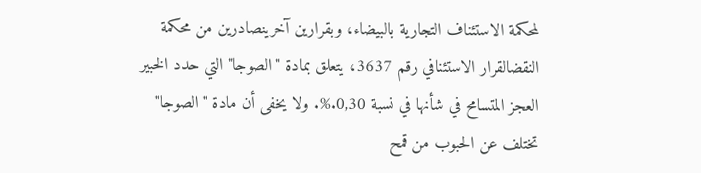لمحكمة الاستئناف التجارية بالبيضاء، وبقرارين آخرينصادرين من محكمة النقضالقرار الاستئنافي رقم 3637، يتعلق بمادة "الصوجا" التي حدد الخبير العجز المتسامح في شأنها في نسبة 0,30.%. ولا يخفى أن مادة "الصوجا" تختلف عن الحبوب من قمح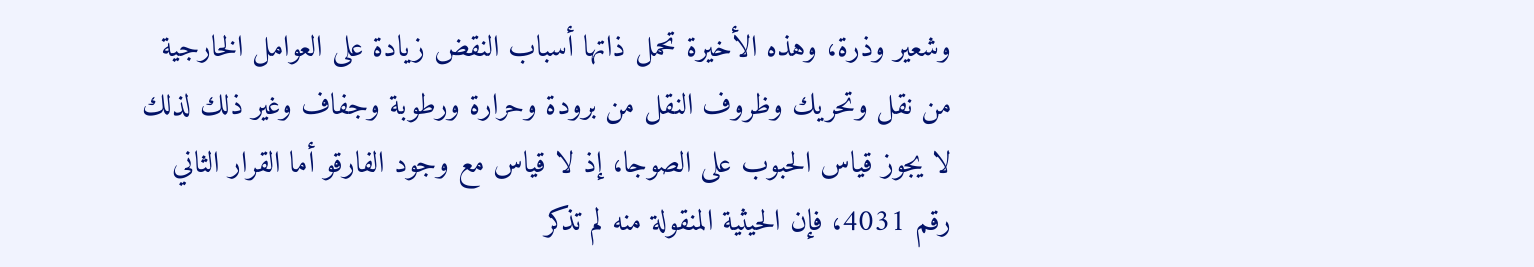وشعير وذرة، وهذه الأخيرة تحمل ذاتها أسباب النقض زيادة على العوامل الخارجية من نقل وتحريك وظروف النقل من برودة وحرارة ورطوبة وجفاف وغير ذلك لذلك لا يجوز قياس الحبوب على الصوجا، إذ لا قياس مع وجود الفارقو أما القرار الثاني رقم 4031، فإن الحيثية المنقولة منه لم تذكر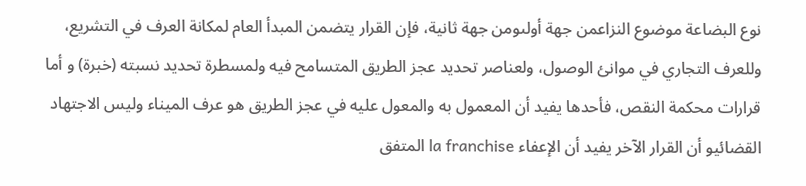نوع البضاعة موضوع النزاعمن جهة أولىومن جهة ثانية، فإن القرار يتضمن المبدأ العام لمكانة العرف في التشريع، وللعرف التجاري في موانئ الوصول، ولعناصر تحديد عجز الطريق المتسامح فيه ولمسطرة تحديد نسبته (خبرة) و أما قرارات محكمة النقص، فأحدها يفيد أن المعمول به والمعول عليه في عجز الطريق هو عرف الميناء وليس الاجتهاد القضائيو أن القرار الآخر يفيد أن الإعفاء la franchise المتفق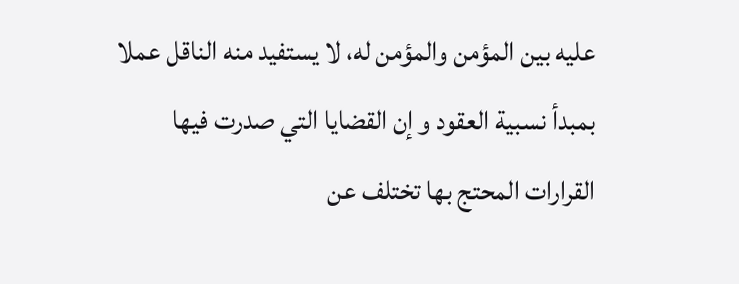عليه بين المؤمن والمؤمن له، لا يستفيد منه الناقل عملا بمبدأ نسبية العقود و إن القضايا التي صدرت فيها القرارات المحتج بها تختلف عن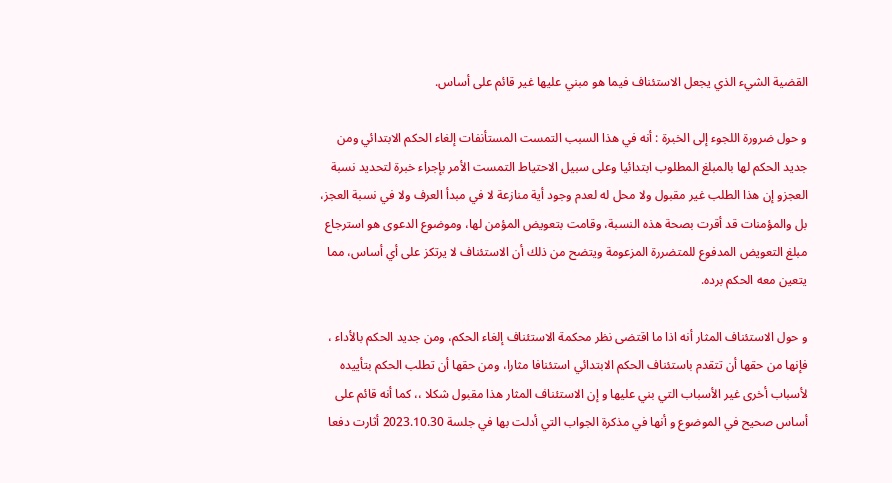القضية الشيء الذي يجعل الاستئناف فيما هو مبني عليها غير قائم على أساس.

و حول ضرورة اللجوء إلى الخبرة : أنه في هذا السبب التمست المستأنفات إلغاء الحكم الابتدائي ومن جديد الحكم لها بالمبلغ المطلوب ابتدائيا وعلى سبيل الاحتياط التمست الأمر بإجراء خبرة لتحديد نسبة العجزو إن هذا الطلب غير مقبول ولا محل له لعدم وجود أية منازعة لا في مبدأ العرف ولا في نسبة العجز، بل والمؤمنات قد أقرت بصحة هذه النسبة، وقامت بتعويض المؤمن لها، وموضوع الدعوى هو استرجاع مبلغ التعويض المدفوع للمتضررة المزعومة ويتضح من ذلك أن الاستئناف لا يرتكز على أي أساس، مما يتعين معه الحكم برده.

و حول الاستئناف المثار أنه اذا ما اقتضى نظر محكمة الاستئناف إلغاء الحكم، ومن جديد الحكم بالأداء ، فإنها من حقها أن تتقدم باستئناف الحكم الابتدائي استئنافا مثارا، ومن حقها أن تطلب الحكم بتأييده لأسباب أخرى غير الأسباب التي بني عليها و إن الاستئناف المثار هذا مقبول شكلا ،، كما أنه قائم على أساس صحيح في الموضوع و أنها في مذكرة الجواب التي أدلت بها في جلسة 2023.10.30 أثارت دفعا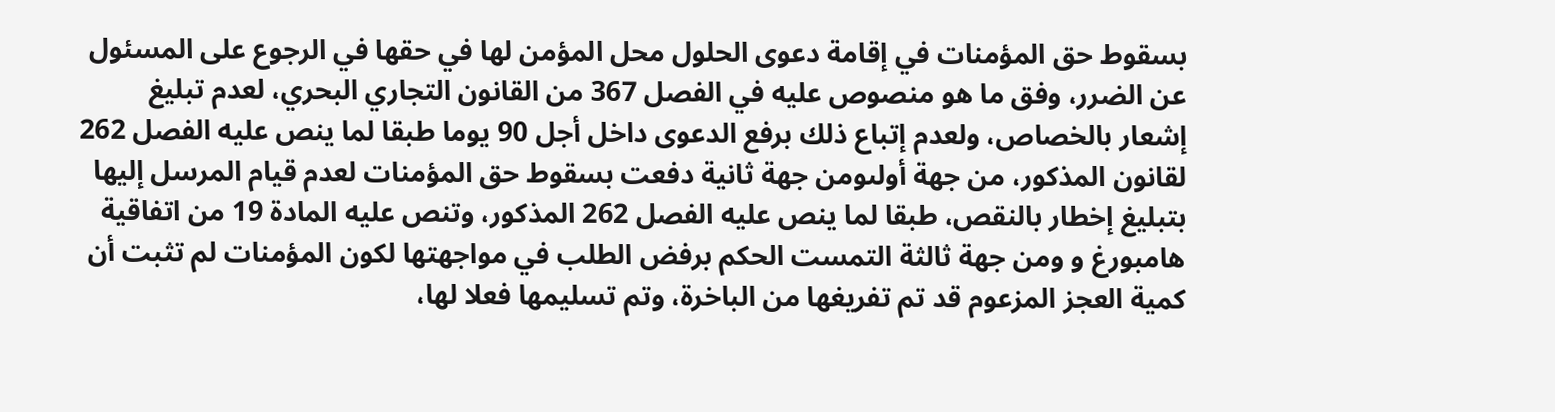بسقوط حق المؤمنات في إقامة دعوى الحلول محل المؤمن لها في حقها في الرجوع على المسئول عن الضرر، وفق ما هو منصوص عليه في الفصل 367 من القانون التجاري البحري، لعدم تبليغ إشعار بالخصاص، ولعدم إتباع ذلك برفع الدعوى داخل أجل 90 يوما طبقا لما ينص عليه الفصل 262 لقانون المذكور، من جهة أولىومن جهة ثانية دفعت بسقوط حق المؤمنات لعدم قيام المرسل إليها بتبليغ إخطار بالنقص، طبقا لما ينص عليه الفصل 262 المذكور، وتنص عليه المادة 19 من اتفاقية هامبورغ و ومن جهة ثالثة التمست الحكم برفض الطلب في مواجهتها لكون المؤمنات لم تثبت أن كمية العجز المزعوم قد تم تفريغها من الباخرة، وتم تسليمها فعلا لها،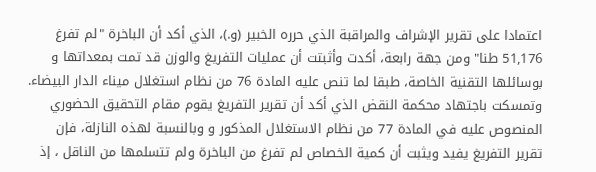اعتمادا على تقرير الإشراف والمراقبة الذي حرره الخبير (و.)، الذي أكد أن الباخرة "لم تفرغ 51,176 طنا" ومن جهة رابعة، أكدت وأثبتت أن عمليات التفريغ والوزن قد تمت بمعداتها و بوسائلها التقنية الخاصة، طبقا لما تنص عليه المادة 76 من نظام استغلال ميناء الدار البيضاء. وتمسكت باجتهاد محكمة النقض الذي أكد أن تقرير التفريغ يقوم مقام التحقيق الحضوري المنصوص عليه في المادة 77 من نظام الاستغلال المذكور و وبالنسبة لهذه النازلة، فإن تقرير التفريغ يفيد ويثبت أن كمية الخصاص لم تفرغ من الباخرة ولم تتسلمها من الناقل ، إذ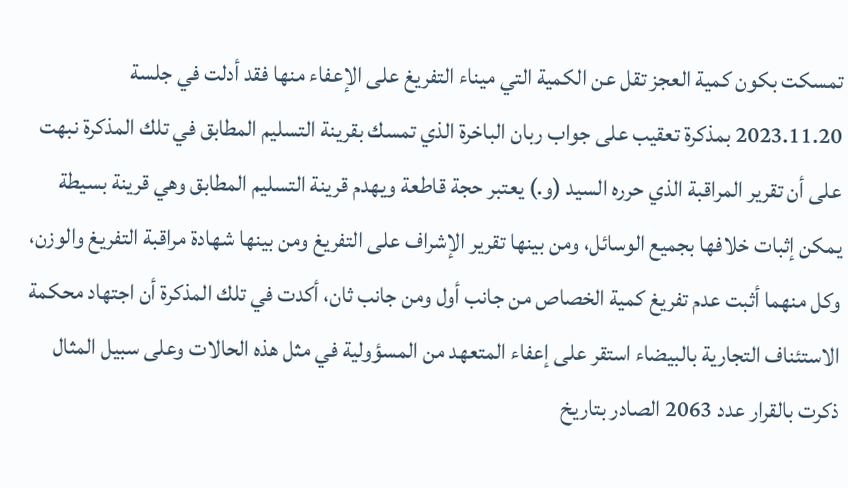تمسكت بكون كمية العجز تقل عن الكمية التي ميناء التفريغ على الإعفاء منها فقد أدلت في جلسة 2023.11.20 بمذكرة تعقيب على جواب ربان الباخرة الذي تمسك بقرينة التسليم المطابق في تلك المذكرة نبهت على أن تقرير المراقبة الذي حرره السيد (و.) يعتبر حجة قاطعة ويهدم قرينة التسليم المطابق وهي قرينة بسيطة يمكن إثبات خلافها بجميع الوسائل، ومن بينها تقرير الإشراف على التفريغ ومن بينها شهادة مراقبة التفريغ والوزن، وكل منهما أثبت عدم تفريغ كمية الخصاص من جانب أول ومن جانب ثان، أكدت في تلك المذكرة أن اجتهاد محكمة الاستئناف التجارية بالبيضاء استقر على إعفاء المتعهد من المسؤولية في مثل هذه الحالات وعلى سبيل المثال ذكرت بالقرار عدد 2063 الصادر بتاريخ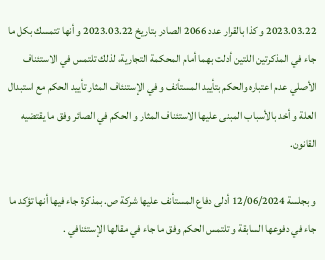2023.03.22 و كذا بالقرار عدد 2066 الصادر بتاريخ 2023.03.22 و أنها تتمسك بكل ما جاء في المذكرتين اللتين أدلت بهما أمام المحكمة التجارية، لذلك تلتمس في الاستئناف الأصلي عدم اعتباره والحكم بتأييد المستأنف و في الإستنئاف المثار تأييد الحكم مع استبدال العلة و أخد بالأسباب المبنى عليها الاستئناف المثار و الحكم في الصائر وفق ما يقتضيه القانون.

و بجلسة 12/06/2024 أدلى دفاع المستأنف عليها شركة ص. بمذكرة جاء فيها أنها تؤكد ما جاء في دفوعها السابقة و تلتمس الحكم وفق ما جاء في مقالها الإستئنافي .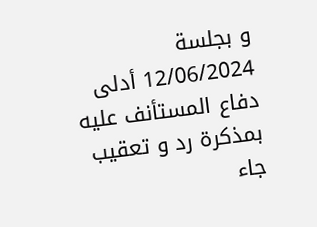و بجلسة 12/06/2024 أدلى دفاع المستأنف عليه بمذكرة رد و تعقيب جاء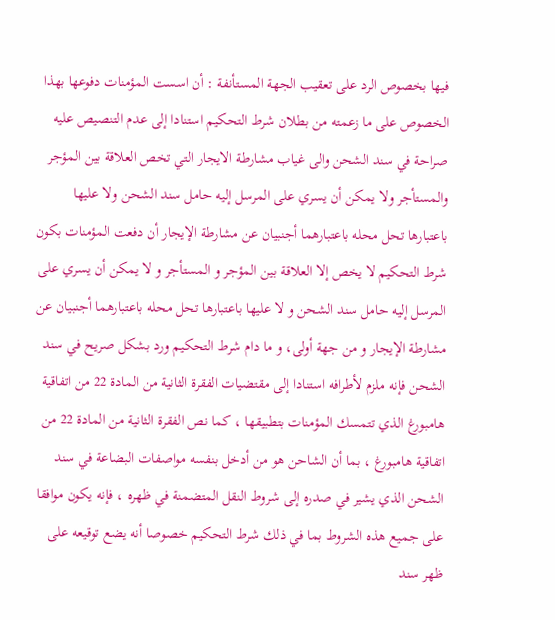فيها بخصوص الرد على تعقيب الجهة المستأنفة : أن اسست المؤمنات دفوعها بهذا الخصوص على ما زعمته من بطلان شرط التحكيم استنادا إلى عدم التنصيص عليه صراحة في سند الشحن والى غياب مشارطة الايجار التي تخص العلاقة بين المؤجر والمستأجر ولا يمكن أن يسري على المرسل إليه حامل سند الشحن ولا عليها باعتبارها تحل محله باعتبارهما أجنبيان عن مشارطة الإيجار أن دفعت المؤمنات بكون شرط التحكيم لا يخص إلا العلاقة بين المؤجر و المستأجر و لا يمكن أن يسري على المرسل إليه حامل سند الشحن و لا عليها باعتبارها تحل محله باعتبارهما أجنبيان عن مشارطة الإيجار و من جهة أولى، و ما دام شرط التحكيم ورد بشكل صريح في سند الشحن فإنه ملزم لأطرافه استنادا إلى مقتضيات الفقرة الثانية من المادة 22 من اتفاقية هامبورغ الذي تتمسك المؤمنات بتطبيقها ، كما نص الفقرة الثانية من المادة 22 من اتفاقية هامبورغ ، بما أن الشاحن هو من أدخل بنفسه مواصفات البضاعة في سند الشحن الذي يشير في صدره إلى شروط النقل المتضمنة في ظهره ، فإنه يكون موافقا على جميع هذه الشروط بما في ذلك شرط التحكيم خصوصا أنه يضع توقيعه على ظهر سند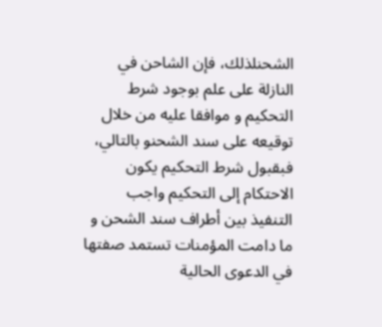الشحنلذلك، فإن الشاحن في النازلة على علم بوجود شرط التحكيم و موافقا عليه من خلال توقيعه على سند الشحنو بالتالي، فبقبول شرط التحكيم يكون الاحتكام إلى التحكيم واجب التنفيذ بين أطراف سند الشحن و ما دامت المؤمنات تستمد صفتها في الدعوى الحالية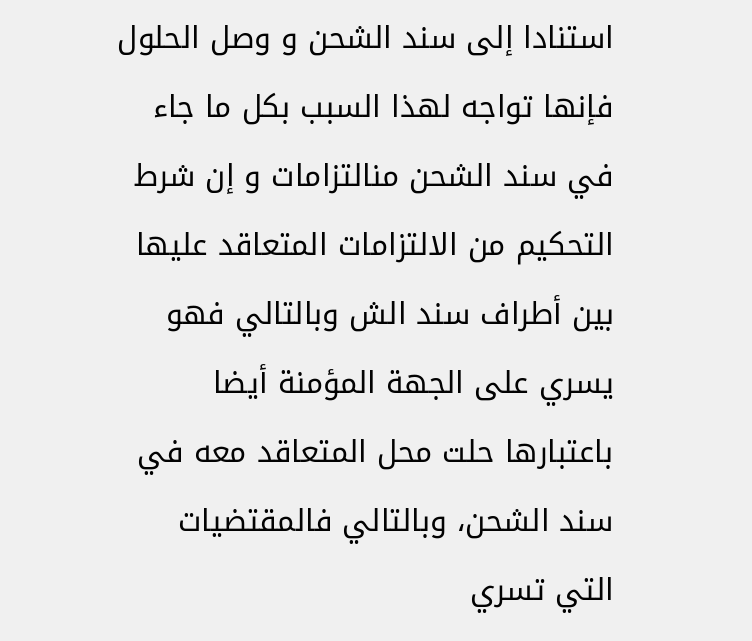استنادا إلى سند الشحن و وصل الحلول فإنها تواجه لهذا السبب بكل ما جاء في سند الشحن منالتزامات و إن شرط التحكيم من الالتزامات المتعاقد عليها بين أطراف سند الش وبالتالي فهو يسري على الجهة المؤمنة أيضا باعتبارها حلت محل المتعاقد معه في سند الشحن، وبالتالي فالمقتضيات التي تسري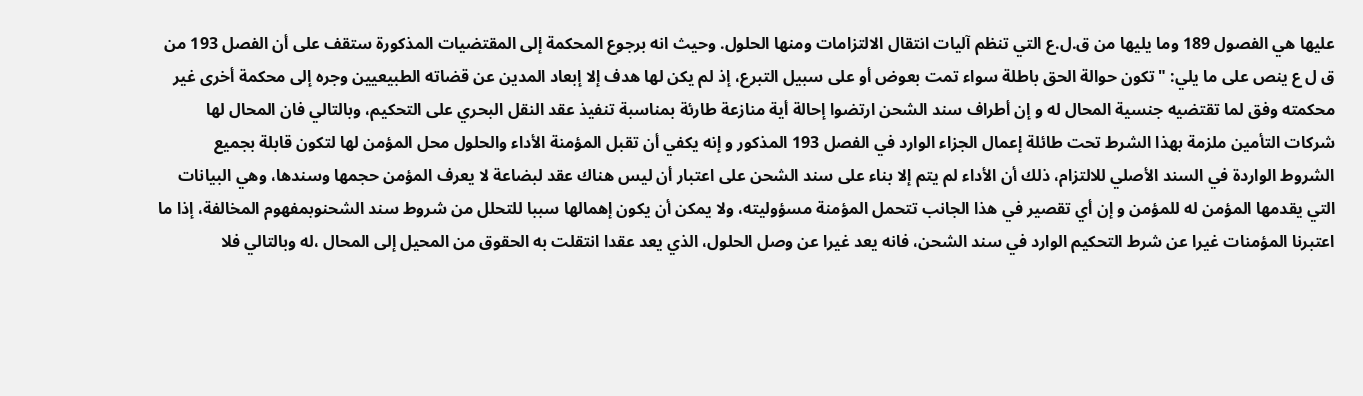عليها هي الفصول 189 وما يليها من ق.ل.ع التي تنظم آليات انتقال الالتزامات ومنها الحلول. وحيث انه برجوع المحكمة إلى المقتضيات المذكورة ستقف على أن الفصل 193 من ق ل ع ينص على ما يلي: "تكون حوالة الحق باطلة سواء تمت بعوض أو على سبيل التبرع، إذ لم يكن لها هدف إلا إبعاد المدين عن قضاته الطبيعيين وجره إلى محكمة أخرى غير محكمته وفق لما تقتضيه جنسية المحال له و إن أطراف سند الشحن ارتضوا إحالة أية منازعة طارئة بمناسبة تنفيذ عقد النقل البحري على التحكيم، وبالتالي فان المحال لها شركات التأمين ملزمة بهذا الشرط تحت طائلة إعمال الجزاء الوارد في الفصل 193 المذكور و إنه يكفي أن تقبل المؤمنة الأداء والحلول محل المؤمن لها لتكون قابلة بجميع الشروط الواردة في السند الأصلي للالتزام، ذلك أن الأداء لم يتم إلا بناء على سند الشحن على اعتبار أن ليس هناك عقد لبضاعة لا يعرف المؤمن حجمها وسندها، وهي البيانات التي يقدمها المؤمن له للمؤمن و إن أي تقصير في هذا الجانب تتحمل المؤمنة مسؤوليته، ولا يمكن أن يكون إهمالها سببا للتحلل من شروط سند الشحنوبمفهوم المخالفة، إذا ما اعتبرنا المؤمنات غيرا عن شرط التحكيم الوارد في سند الشحن، فانه يعد غيرا عن وصل الحلول، الذي يعد عقدا انتقلت به الحقوق من المحيل إلى المحال ،له وبالتالي فلا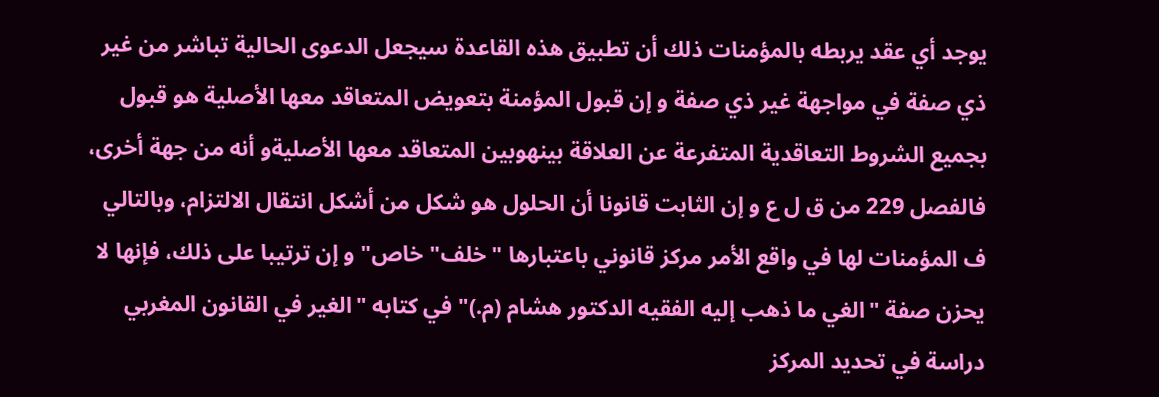يوجد أي عقد يربطه بالمؤمنات ذلك أن تطبيق هذه القاعدة سيجعل الدعوى الحالية تباشر من غير ذي صفة في مواجهة غير ذي صفة و إن قبول المؤمنة بتعويض المتعاقد معها الأصلية هو قبول بجميع الشروط التعاقدية المتفرعة عن العلاقة بينهوبين المتعاقد معها الأصليةو أنه من جهة أخرى، فالفصل 229 من ق ل ع و إن الثابت قانونا أن الحلول هو شكل من أشكل انتقال الالتزام، وبالتالي ف المؤمنات لها في واقع الأمر مركز قانوني باعتبارها "خلف" خاص" و إن ترتيبا على ذلك، فإنها لا يحزن صفة "الغي ما ذهب إليه الفقيه الدكتور هشام (م.)" في كتابه "الغير في القانون المغربي دراسة في تحديد المركز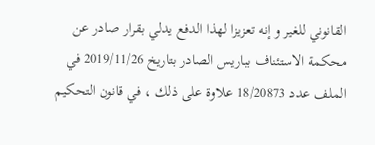القانوني للغير و إنه تعزيزا لهذا الدفع يدلي بقرار صادر عن محكمة الاستئناف بباريس الصادر بتاريخ 2019/11/26 في الملف عدد 18/20873 علاوة على ذلك ، في قانون التحكيم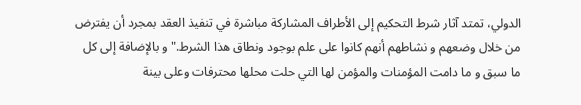الدولي، تمتد آثار شرط التحكيم إلى الأطراف المشاركة مباشرة في تنفيذ العقد بمجرد أن يفترض من خلال وضعهم و نشاطهم أنهم كانوا على علم بوجود ونطاق هذا الشرط." و بالإضافة إلى كل ما سبق و ما دامت المؤمنات والمؤمن لها التي حلت محلها محترفات وعلى بينة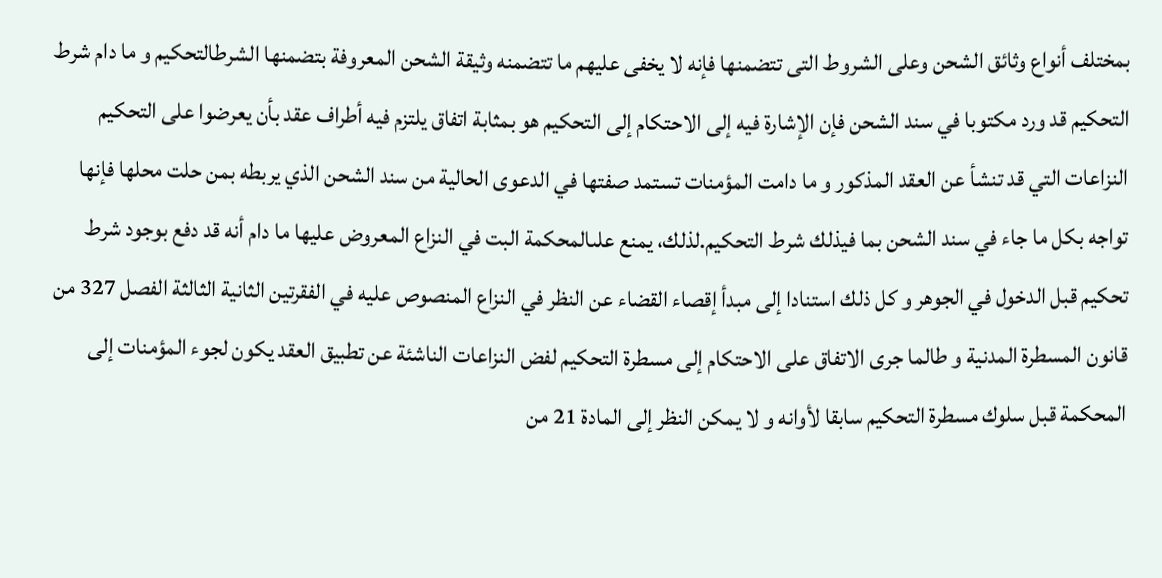بمختلف أنواع وثائق الشحن وعلى الشروط التى تتضمنها فإنه لا يخفى عليهم ما تتضمنه وثيقة الشحن المعروفة بتضمنها الشرطالتحكيم و ما دام شرط التحكيم قد ورد مكتوبا في سند الشحن فإن الإشارة فيه إلى الاحتكام إلى التحكيم هو بمثابة اتفاق يلتزم فيه أطراف عقد بأن يعرضوا على التحكيم النزاعات التي قد تنشأ عن العقد المذكور و ما دامت المؤمنات تستمد صفتها في الدعوى الحالية من سند الشحن الذي يربطه بمن حلت محلها فإنها تواجه بكل ما جاء في سند الشحن بما فيذلك شرط التحكيم.لذلك، يمنع علىالمحكمة البت في النزاع المعروض عليها ما دام أنه قد دفع بوجود شرط تحكيم قبل الدخول في الجوهر و كل ذلك استنادا إلى مبدأ إقصاء القضاء عن النظر في النزاع المنصوص عليه في الفقرتين الثانية الثالثة الفصل 327 من قانون المسطرة المدنية و طالما جرى الاتفاق على الاحتكام إلى مسطرة التحكيم لفض النزاعات الناشئة عن تطبيق العقد يكون لجوء المؤمنات إلى المحكمة قبل سلوك مسطرة التحكيم سابقا لأوانه و لا يمكن النظر إلى المادة 21 من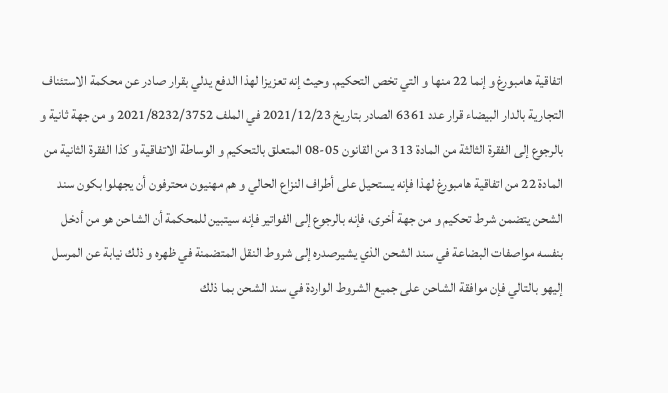اتفاقية هامبورغ و إنما 22 منها و التي تخص التحكيم. وحيث إنه تعزيزا لهذا الدفع يدلي بقرار صادر عن محكمة الاستئناف التجارية بالدار البيضاء قرار عدد 6361 الصادر بتاريخ 2021/12/23 في الملف 2021/8232/3752 و من جهة ثانية و بالرجوع إلى الفقرة الثالثة من المادة 313 من القانون 05-08 المتعلق بالتحكيم و الوساطة الاتفاقية و كذا الفقرة الثانية من المادة 22 من اتفاقية هامبورغ لهذا فإنه يستحيل على أطراف النزاع الحالي و هم مهنيون محترفون أن يجهلوا بكون سند الشحن يتضمن شرط تحكيم و من جهة أخرى، فإنه بالرجوع إلى الفواتير فإنه سيتبين للمحكمة أن الشاحن هو من أدخل بنفسه مواصفات البضاعة في سند الشحن الذي يشيرصدره إلى شروط النقل المتضمنة في ظهره و ذلك نيابة عن المرسل إليهو بالتالي فإن موافقة الشاحن على جميع الشروط الواردة في سند الشحن بما ذلك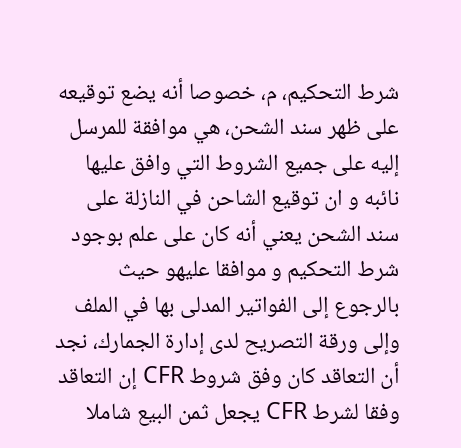شرط التحكيم، م، خصوصا أنه يضع توقيعه على ظهر سند الشحن، هي موافقة للمرسل إليه على جميع الشروط التي وافق عليها نائبه و ان توقيع الشاحن في النازلة على سند الشحن يعني أنه كان على علم بوجود شرط التحكيم و موافقا عليهو حيث بالرجوع إلى الفواتير المدلى بها في الملف وإلى ورقة التصريح لدى إدارة الجمارك، نجد أن التعاقد كان وفق شروط CFR إن التعاقد وفقا لشرط CFR يجعل ثمن البيع شاملا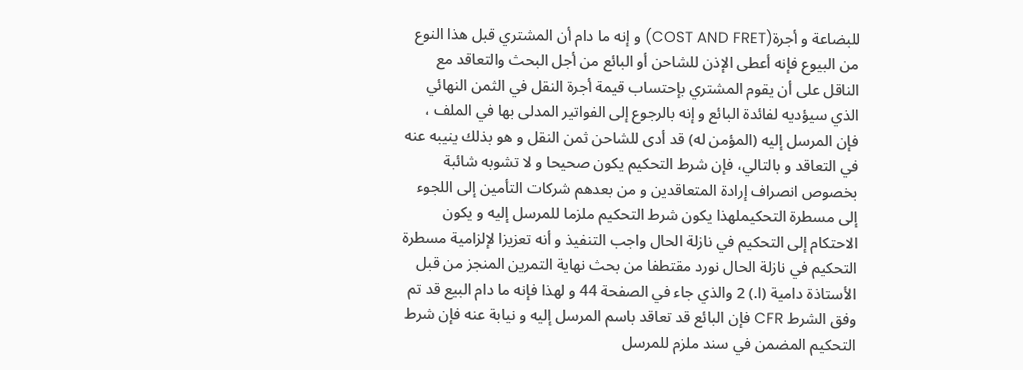للبضاعة و أجرة(COST AND FRET) و إنه ما دام أن المشتري قبل هذا النوع من البيوع فإنه أعطى الإذن للشاحن أو البائع من أجل البحث والتعاقد مع الناقل على أن يقوم المشتري بإحتساب قيمة أجرة النقل في الثمن النهائي الذي سيؤديه لفائدة البائع و إنه بالرجوع إلى الفواتير المدلى بها في الملف ، فإن المرسل إليه (المؤمن له) قد أدى للشاحن ثمن النقل و هو بذلك ينيبه عنه في التعاقد و بالتالي، فإن شرط التحكيم يكون صحيحا و لا تشوبه شائبة بخصوص انصراف إرادة المتعاقدين و من بعدهم شركات التأمين إلى اللجوء إلى مسطرة التحكيملهذا يكون شرط التحكيم ملزما للمرسل إليه و يكون الاحتكام إلى التحكيم في نازلة الحال واجب التنفيذ و أنه تعزيزا لإلزامية مسطرة التحكيم في نازلة الحال نورد مقتطفا من بحث نهاية التمرين المنجز من قبل الأستاذة دامية (ا.) 2 والذي جاء في الصفحة 44 و لهذا فإنه ما دام البيع قد تم وفق الشرط CFR فإن البائع قد تعاقد باسم المرسل إليه و نيابة عنه فإن شرط التحكيم المضمن في سند ملزم للمرسل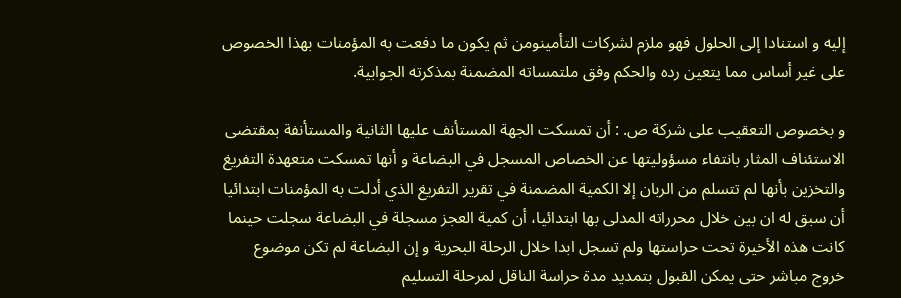إليه و استنادا إلى الحلول فهو ملزم لشركات التأمينومن ثم يكون ما دفعت به المؤمنات بهذا الخصوص على غير أساس مما يتعين رده والحكم وفق ملتمساته المضمنة بمذكرته الجوابية.

و بخصوص التعقيب على شركة ص. : أن تمسكت الجهة المستأنف عليها الثانية والمستأنفة بمقتضى الاستئناف المثار بانتفاء مسؤوليتها عن الخصاص المسجل في البضاعة و أنها تمسكت متعهدة التفريغ والتخزين بأنها لم تتسلم من الربان إلا الكمية المضمنة في تقرير التفريغ الذي أدلت به المؤمنات ابتدائيا أن سبق له ان بين خلال محرراته المدلى بها ابتدائيا، أن كمية العجز مسجلة في البضاعة سجلت حينما كانت هذه الأخيرة تحت حراستها ولم تسجل ابدا خلال الرحلة البحرية و إن البضاعة لم تكن موضوع خروج مباشر حتى يمكن القبول بتمديد مدة حراسة الناقل لمرحلة التسليم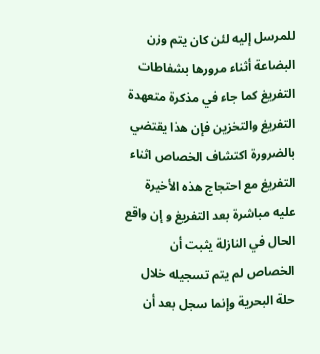للمرسل إليه لئن كان يتم وزن البضاعة أثناء مرورها بشفاطات التفريغ كما جاء في مذكرة متعهدة التفريغ والتخزين فإن هذا يقتضي بالضرورة اكتشاف الخصاص اثناء التفريغ مع احتجاج هذه الأخيرة عليه مباشرة بعد التفريغ و إن واقع الحال في النازلة يثبت أن الخصاص لم يتم تسجيله خلال حلة البحرية وإنما سجل بعد أن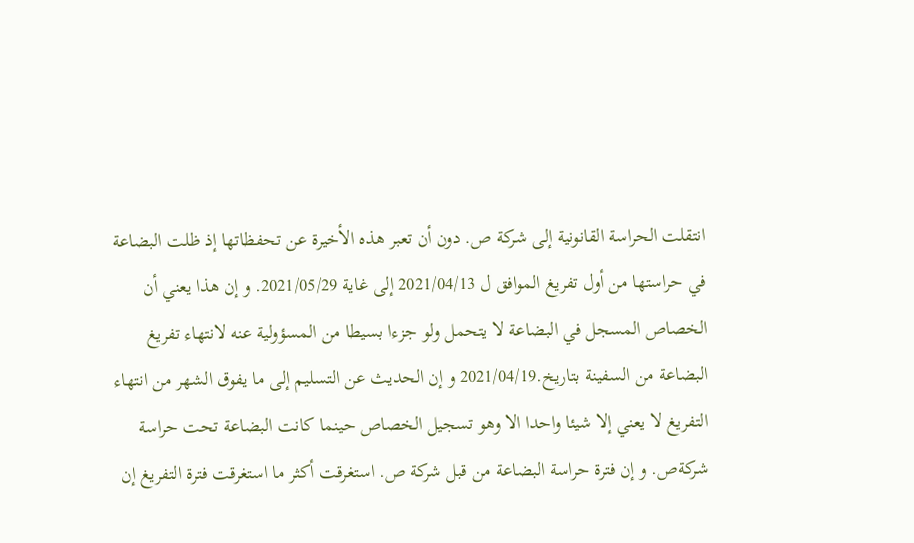انتقلت الحراسة القانونية إلى شركة ص. دون أن تعبر هذه الأخيرة عن تحفظاتها إذ ظلت البضاعة في حراستها من أول تفريغ الموافق ل 2021/04/13 إلى غاية 2021/05/29. و إن هذا يعني أن الخصاص المسجل في البضاعة لا يتحمل ولو جزءا بسيطا من المسؤولية عنه لانتهاء تفريغ البضاعة من السفينة بتاريخ.2021/04/19 و إن الحديث عن التسليم إلى ما يفوق الشهر من انتهاء التفريغ لا يعني إلا شيئا واحدا الا وهو تسجيل الخصاص حينما كانت البضاعة تحت حراسة شركةص. و إن فترة حراسة البضاعة من قبل شركة ص. استغرقت أكثر ما استغرقت فترة التفريغ إن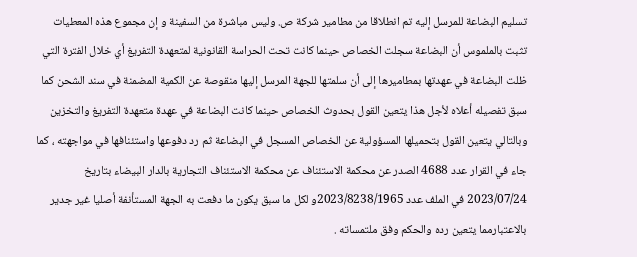تسليم البضاعة للمرسل إليه تم انطلاقا من مطامير شركة ص. وليس مباشرة من السفينة و إن مجموع هذه المعطيات تثبت بالملموس أن البضاعة سجلت الخصاص حينما كانت تحت الحراسة القانونية لمتعهدة التفريغ أي خلال الفترة التي ظلت البضاعة في عهدتها بمطاميرها إلى أن سلمتها للجهة المرسل إليها منقوصة عن الكمية المضمنة في سند الشحن كما سبق تفصيله أعلاه لأجل هذا يتعين القول بحدوث الخصاص حينما كانت البضاعة في عهدة متعهدة التفريغ والتخزين وبالتالي يتعين القول بتحميلها المسؤولية عن الخصاص المسجل في البضاعة ثم رد دفوعها واستئنافها في مواجهته ، كما جاء في القرار عدد 4688 الصدر عن محكمة الاستئناف عن محكمة الاستئناف التجارية بالدار البيضاء بتاريخ 2023/07/24 في الملف عدد 2023/8238/1965و لكل ما سبق يكون ما دفعت به الجهة المستأنفة أصليا غير جدير بالاعتبارمما يتعين رده والحكم وفق ملتمساته .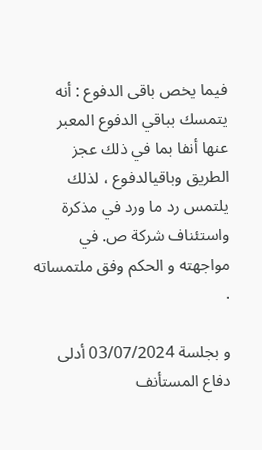فيما يخص باقى الدفوع : أنه يتمسك بباقي الدفوع المعبر عنها أنفا بما في ذلك عجز الطريق وباقيالدفوع ، لذلك يلتمس رد ما ورد في مذكرة واستئناف شركة ص. في مواجهته و الحكم وفق ملتمساته .

و بجلسة 03/07/2024 أدلى دفاع المستأنف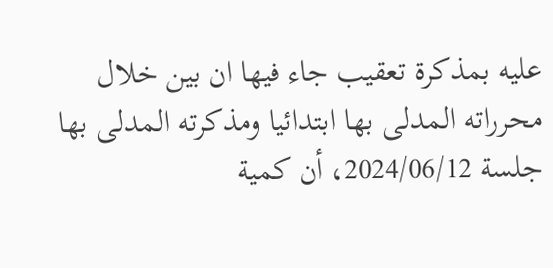عليه بمذكرة تعقيب جاء فيها ان بين خلال محرراته المدلى بها ابتدائيا ومذكرته المدلى بها جلسة 2024/06/12، أن كمية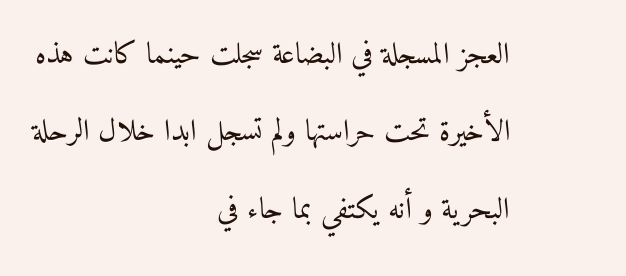العجز المسجلة في البضاعة سجلت حينما كانت هذه الأخيرة تحت حراستها ولم تسجل ابدا خلال الرحلة البحرية و أنه يكتفي بما جاء في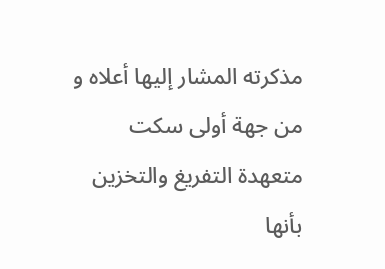مذكرته المشار إليها أعلاه و من جهة أولى سكت متعهدة التفريغ والتخزين بأنها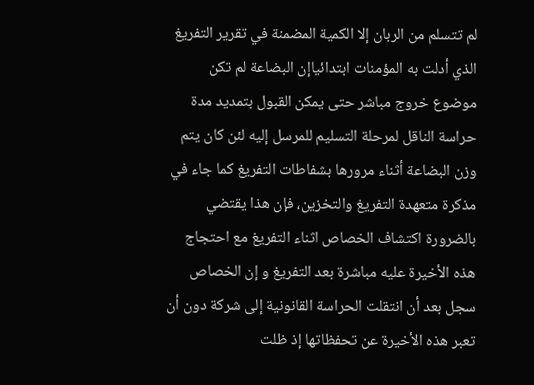لم تتسلم من الربان إلا الكمية المضمنة في تقرير التفريغ الذي أدلت به المؤمنات ابتدائياإن البضاعة لم تكن موضوع خروج مباشر حتى يمكن القبول بتمديد مدة حراسة الناقل لمرحلة التسليم للمرسل إليه لئن كان يتم وزن البضاعة أثناء مرورها بشفاطات التفريغ كما جاء في مذكرة متعهدة التفريغ والتخزين، فإن هذا يقتضي بالضرورة اكتشاف الخصاص اثناء التفريغ مع احتجاج هذه الأخيرة عليه مباشرة بعد التفريغ و إن الخصاص سجل بعد أن انتقلت الحراسة القانونية إلى شركة دون أن تعبر هذه الأخيرة عن تحفظاتها إذ ظلت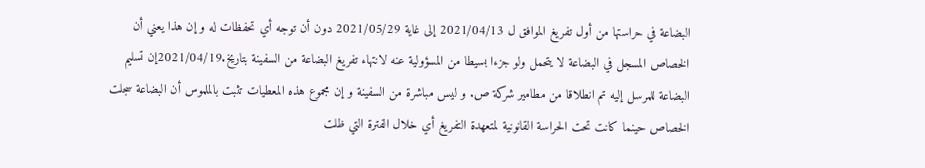البضاعة في حراستها من أول تفريغ الموافق ل 2021/04/13 إلى غاية 2021/05/29 دون أن توجه أي تحفظات له و إن هذا يعني أن الخصاص المسجل في البضاعة لا يتحمل ولو جزءا بسيطا من المسؤولية عنه لانتهاء تفريغ البضاعة من السفينة بتاريخ.2021/04/19إن تسليم البضاعة للمرسل إليه تم انطلاقا من مطامير شركة ص. و ليس مباشرة من السفينة و إن مجموع هذه المعطيات تثبت بالملموس أن البضاعة سجلت الخصاص حينما كانت تحت الحراسة القانونية لمتعهدة التفريغ أي خلال الفترة التي ظلت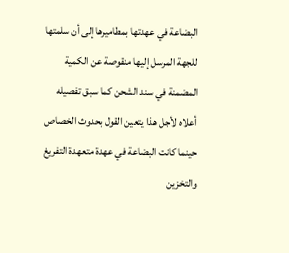البضاعة في عهدتها بمطاميرها إلى أن سلمتها للجهة المرسل إليها منقوصة عن الكمية المضمنة في سند الشحن كما سبق تفصيله أعلاه لأجل هذا يتعين القول بحدوث الخصاص حينما كانت البضاعة في عهدة متعهدة التفريغ والتخزين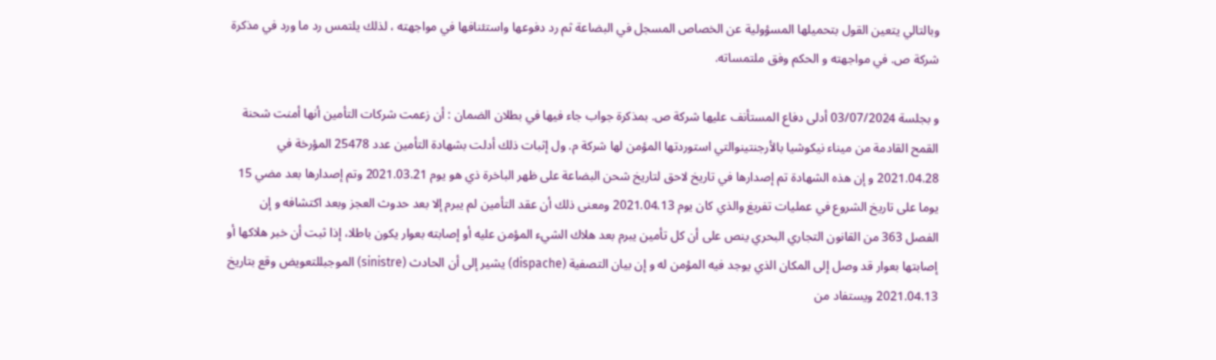وبالتالي يتعين القول بتحميلها المسؤولية عن الخصاص المسجل في البضاعة ثم رد دفوعها واستئنافها في مواجهته ، لذلك يلتمس رد ما ورد في مذكرة شركة ص. في مواجهته و الحكم وفق ملتمساته.

و بجلسة 03/07/2024 أدلى دفاع المستأنف عليها شركة ص. بمذكرة جواب جاء فيها في بطلان الضمان : أن زعمت شركات التأمين أنها أمنت شحنة القمح القادمة من ميناء نيكوشيا بالأرجنتينوالتي استوردتها المؤمن لها شركة م. ول إثبات ذلك أدلت بشهادة التأمين عدد 25478 المؤرخة في 2021.04.28 و إن هذه الشهادة تم إصدارها في تاريخ لاحق لتاريخ شحن البضاعة على ظهر الباخرة ذي هو يوم 2021.03.21 وتم إصدارها بعد مضي 15 يوما على تاريخ الشروع في عمليات تفريغ والذي كان يوم 2021.04.13 ومعنى ذلك أن عقد التأمين لم يبرم إلا بعد حدوث العجز وبعد اكتشافه و إن الفصل 363 من القانون التجاري البحري ينص على أن كل تأمين يبرم بعد هلاك الشيء المؤمن عليه أو إصابته بعوار يكون باطلا، إذا ثبت أن خبر هلاكها أو إصابتها بعوار قد وصل إلى المكان الذي يوجد فيه المؤمن له و إن بيان التصفية (dispache) يشير إلى أن الحادث (sinistre) الموجبللتعويض وقع بتاريخ 2021.04.13 ويستفاد من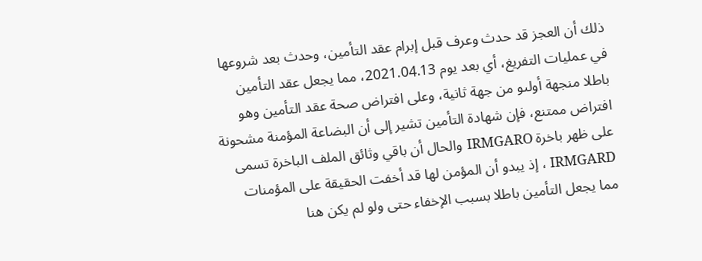ذلك أن العجز قد حدث وعرف قبل إبرام عقد التأمين، وحدث بعد شروعها في عمليات التفريغ، أي بعد يوم 2021.04.13، مما يجعل عقد التأمين باطلا منجهة أولىو من جهة ثانية، وعلى افتراض صحة عقد التأمين وهو افتراض ممتنع، فإن شهادة التأمين تشير إلى أن البضاعة المؤمنة مشحونة على ظهر باخرة IRMGARO والحال أن باقي وثائق الملف الباخرة تسمى IRMGARD ، إذ يبدو أن المؤمن لها قد أخفت الحقيقة على المؤمنات مما يجعل التأمين باطلا بسبب الإخفاء حتى ولو لم يكن هنا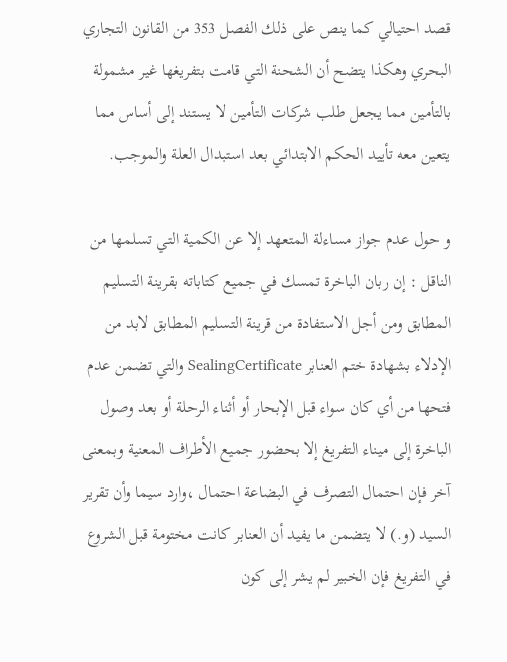قصد احتيالي كما ينص على ذلك الفصل 353 من القانون التجاري البحري وهكذا يتضح أن الشحنة التي قامت بتفريغها غير مشمولة بالتأمين مما يجعل طلب شركات التأمين لا يستند إلى أساس مما يتعين معه تأييد الحكم الابتدائي بعد استبدال العلة والموجب.

و حول عدم جواز مساءلة المتعهد إلا عن الكمية التي تسلمها من الناقل : إن ربان الباخرة تمسك في جميع كتاباته بقرينة التسليم المطابق ومن أجل الاستفادة من قرينة التسليم المطابق لابد من الإدلاء بشهادة ختم العنابر SealingCertificate والتي تضمن عدم فتحها من أي كان سواء قبل الإبحار أو أثناء الرحلة أو بعد وصول الباخرة إلى ميناء التفريغ إلا بحضور جميع الأطراف المعنية وبمعنى آخر فإن احتمال التصرف في البضاعة احتمال ،وارد سيما وأن تقرير السيد (و.) لا يتضمن ما يفيد أن العنابر كانت مختومة قبل الشروع في التفريغ فإن الخبير لم يشر إلى كون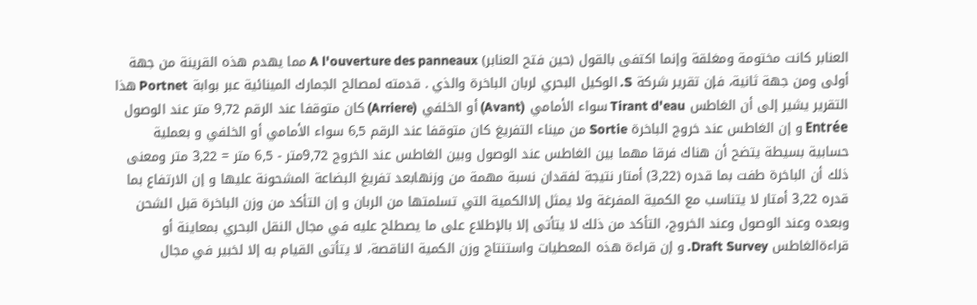العنابر كانت مختومة ومغلقة وإنما اكتفى بالقول (حين فتح العنابر) A l'ouverture des panneaux مما يهدم هذه القرينة من جهة أولى ومن جهة ثانية، فإن تقرير شركة S. الوكيل البحري لربان الباخرة والذي . قدمته لمصالح الجمارك المينائية عبر بوابة Portnet هذا التقرير يشير إلى أن الغاطس Tirant d'eau سواء الأمامي (Avant) أو الخلفي (Arriere) كان متوقفا عند الرقم 9,72 متر عند الوصول Entrée و إن الغاطس عند خروج الباخرة Sortie من ميناء التفريغ كان متوقفا عند الرقم 6,5 سواء الأمامي أو الخلفي و بعملية حسابية بسيطة يتضح أن هناك فرقا مهما بين الغاطس عند الوصول وبين الغاطس عند الخروج 9,72متر - 6,5 متر = 3,22 متر ومعنى ذلك أن الباخرة طفت بما قدره (3,22) أمتار نتيجة لفقدان نسبة مهمة من وزنهابعد تفريغ البضاعة المشحونة عليها و إن الارتفاع بما قدره 3,22 أمتار لا يتناسب مع الكمية المفرغة ولا يمثل إلاالكمية التي تسلمتها من الربان و إن التأكد من وزن الباخرة قبل الشحن وبعده وعند الوصول وعند الخروج، التأكد من ذلك لا يتأتى إلا بالإطلاع على ما يصطلح عليه في مجال النقل البحري بمعاينة أو قراءةالغاطس Draft Survey. و إن قراءة هذه المعطيات واستنتاج وزن الكمية الناقصة، لا يتأتى القيام به إلا لخبير في مجال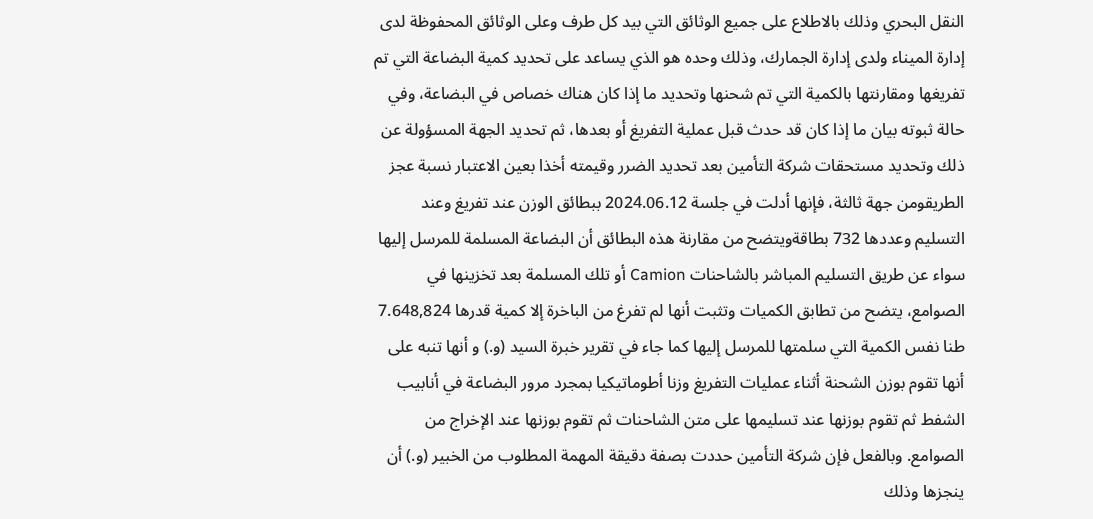النقل البحري وذلك بالاطلاع على جميع الوثائق التي بيد كل طرف وعلى الوثائق المحفوظة لدى إدارة الميناء ولدى إدارة الجمارك، وذلك وحده هو الذي يساعد على تحديد كمية البضاعة التي تم تفريغها ومقارنتها بالكمية التي تم شحنها وتحديد ما إذا كان هناك خصاص في البضاعة، وفي حالة ثبوته بيان ما إذا كان قد حدث قبل عملية التفريغ أو بعدها، ثم تحديد الجهة المسؤولة عن ذلك وتحديد مستحقات شركة التأمين بعد تحديد الضرر وقيمته أخذا بعين الاعتبار نسبة عجز الطريقومن جهة ثالثة، فإنها أدلت في جلسة 2024.06.12 ببطائق الوزن عند تفريغ وعند التسليم وعددها 732 بطاقةويتضح من مقارنة هذه البطائق أن البضاعة المسلمة للمرسل إليها سواء عن طريق التسليم المباشر بالشاحنات Camion أو تلك المسلمة بعد تخزينها في الصوامع، يتضح من تطابق الكميات وتثبت أنها لم تفرغ من الباخرة إلا كمية قدرها 7.648,824 طنا نفس الكمية التي سلمتها للمرسل إليها كما جاء في تقرير خبرة السيد (و.) و أنها تنبه على أنها تقوم بوزن الشحنة أثناء عمليات التفريغ وزنا أطوماتيكيا بمجرد مرور البضاعة في أنابيب الشفط ثم تقوم بوزنها عند تسليمها على متن الشاحنات ثم تقوم بوزنها عند الإخراج من الصوامع. وبالفعل فإن شركة التأمين حددت بصفة دقيقة المهمة المطلوب من الخبير (و.) أن ينجزها وذلك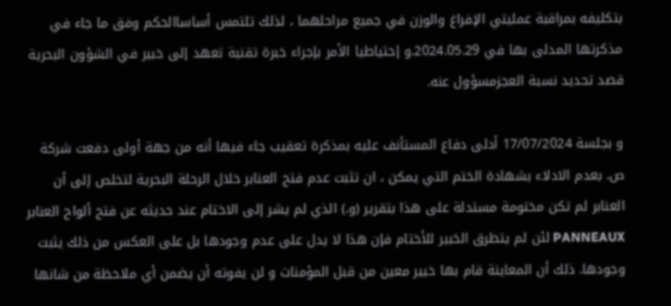بتكليفه بمراقبة عمليتي الإفراغ والوزن في جميع مراحلهما ، لذلك تلتمس أساساالحكم وفق ما جاء في مذكرتها المدلى بها في 2024.05.29.و إحتياطيا الأمر بإجراء خبرة تقنية تعهد إلى خبير في الشؤون البحرية قصد تحديد نسبة العجزمسؤول عنه.

و بجلسة 17/07/2024 أدلى دفاع المستأنف عليه بمذكرة تعقيب جاء فيها أنه من جهة أولى دفعت شركة ص. بعدم الادلاء بشهادة الختم التي يمكن ، ان تثبت عدم فتح العنابر خلال الرحلة البحرية لتخلص إلى أن العنابر لم تكن مختومة مستدلة على هذا بتقرير (و.) الذي لم يشر إلى الاختام عند حديثه عن فتح ألواح العنابر PANNEAUX لئن لم يتطرق الخبير للأختام فإن هذا لا يدل على عدم وجودها بل على العكس من ذلك يثبت وجودها. ذلك أن المعاينة قام بها خبير معين من قبل المؤمنات و لن يفوته أن يضمن أي ملاحظة من شانها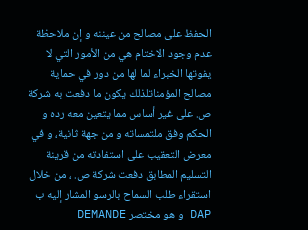الحفظ على مصالح من عيننه و إن ملاحظة عدم وجود الاختام هي من الأمور التي لا يفوتها الخبراء لما لها من دور في حماية مصالح المؤمناتلذلك يكون ما دفعت به شركة ص. على غير أساس مما يتعين معه رده و الحكم وفق ملتمساته و من جهة ثانية، و في معرض التعقيب على استفادته من قرينة التسليم المطابق دفعت شركة ص. ، من خلال استقراء طلب السماح بالرسو المشار إليه ب DAP و هو مختصر DEMANDE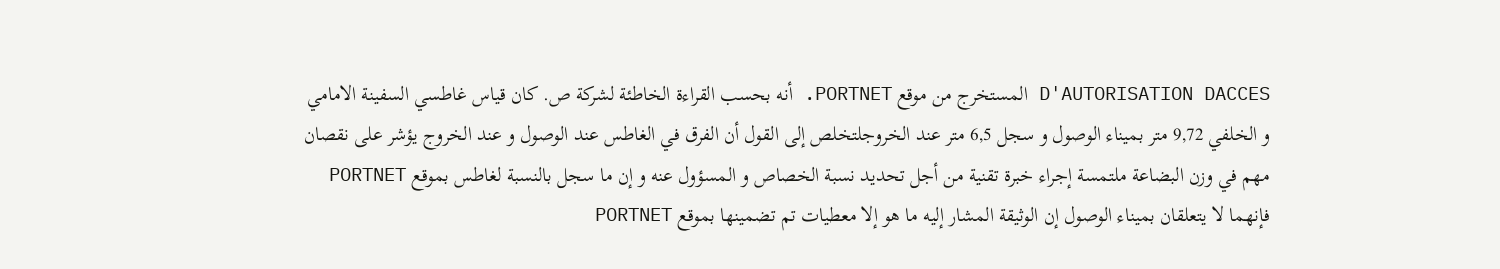D'AUTORISATION DACCES المستخرج من موقع PORTNET. أنه بحسب القراءة الخاطئة لشركة ص. كان قياس غاطسي السفينة الامامي و الخلفي 9,72 متر بميناء الوصول و سجل 6,5 متر عند الخروجلتخلص إلى القول أن الفرق في الغاطس عند الوصول و عند الخروج يؤشر على نقصان مهم في وزن البضاعة ملتمسة إجراء خبرة تقنية من أجل تحديد نسبة الخصاص و المسؤول عنه و إن ما سجل بالنسبة لغاطس بموقع PORTNET فإنهما لا يتعلقان بميناء الوصول إن الوثيقة المشار إليه ما هو إلا معطيات تم تضمينها بموقع PORTNET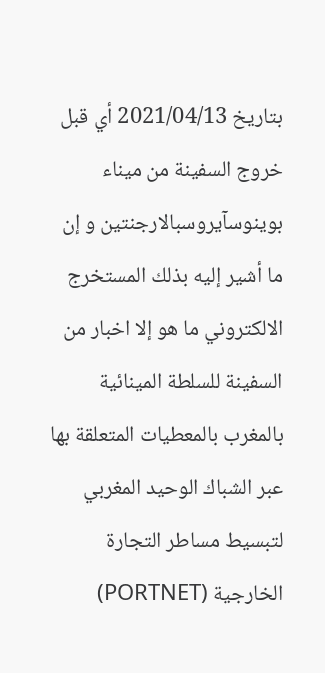بتاريخ 2021/04/13 أي قبل خروج السفينة من ميناء بوینوسآیروسبالارجنتين و إن ما أشير إليه بذلك المستخرج الالكتروني ما هو إلا اخبار من السفينة للسلطة المينائية بالمغرب بالمعطيات المتعلقة بها عبر الشباك الوحيد المغربي لتبسيط مساطر التجارة الخارجية (PORTNET)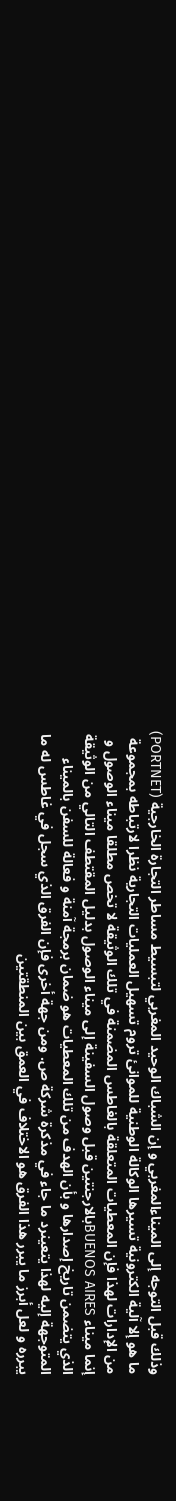وذلك قبل التوجه إلى الميناءالمغربي و إن الشباك الوحيد المغربي لتبسيط مساطر التجارة الخارجية (PORTNET) ما هو إلا آلية الكترونية تسيرها الوكالة الوطنية للموانئ تروم تسهيل العمليات التجارية نظرا لارتباطه بمجموعة من الإدارات لهذا فإن المعطيات المتعلقة بالغاطس المضمنة في تلك الوثيقة لا تخص مطلقا ميناء الوصول و إنما ميناء BUENOS AIRESبالارجنتين قبل وصول السفينة إلى ميناء الوصول بدليل المقتطف التالي من الوثيقة الذي يتضمن تاريخ إصدارها و بأن الهدف من تلك المعطيات هو ضمان برمجة آمنة و فعالة للسفن بالميناء المتوجهة إليه لهذا يتعينرد ما جاء في مذكرة شركة ص. ومن جهة أخرى فإن الفرق الذي سجل في غاطس له ما يبرره و لعل أبرز ما يبرر هذا الفرق هو الاختلاف في العمق بين المنطقتين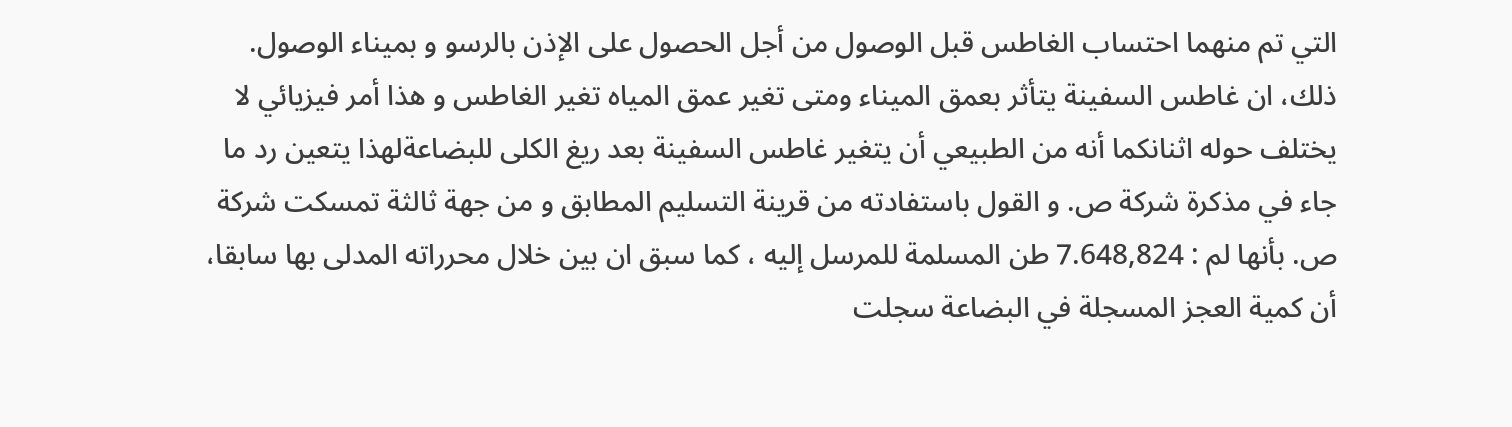التي تم منهما احتساب الغاطس قبل الوصول من أجل الحصول على الإذن بالرسو و بميناء الوصول. ذلك، ان غاطس السفينة يتأثر بعمق الميناء ومتى تغير عمق المياه تغير الغاطس و هذا أمر فيزيائي لا يختلف حوله اثنانكما أنه من الطبيعي أن يتغير غاطس السفينة بعد ريغ الكلى للبضاعةلهذا يتعين رد ما جاء في مذكرة شركة ص. و القول باستفادته من قرينة التسليم المطابق و من جهة ثالثة تمسكت شركة ص. بأنها لم : 7.648,824 طن المسلمة للمرسل إليه ، كما سبق ان بين خلال محرراته المدلى بها سابقا، أن كمية العجز المسجلة في البضاعة سجلت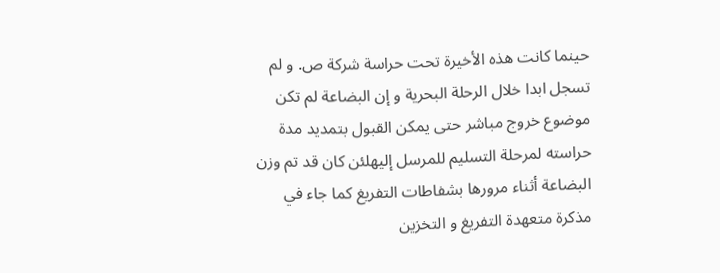حينما كانت هذه الأخيرة تحت حراسة شركة ص. و لم تسجل ابدا خلال الرحلة البحرية و إن البضاعة لم تكن موضوع خروج مباشر حتى يمكن القبول بتمديد مدة حراسته لمرحلة التسليم للمرسل إليهلئن كان قد تم وزن البضاعة أثناء مرورها بشفاطات التفريغ كما جاء في مذكرة متعهدة التفريغ و التخزين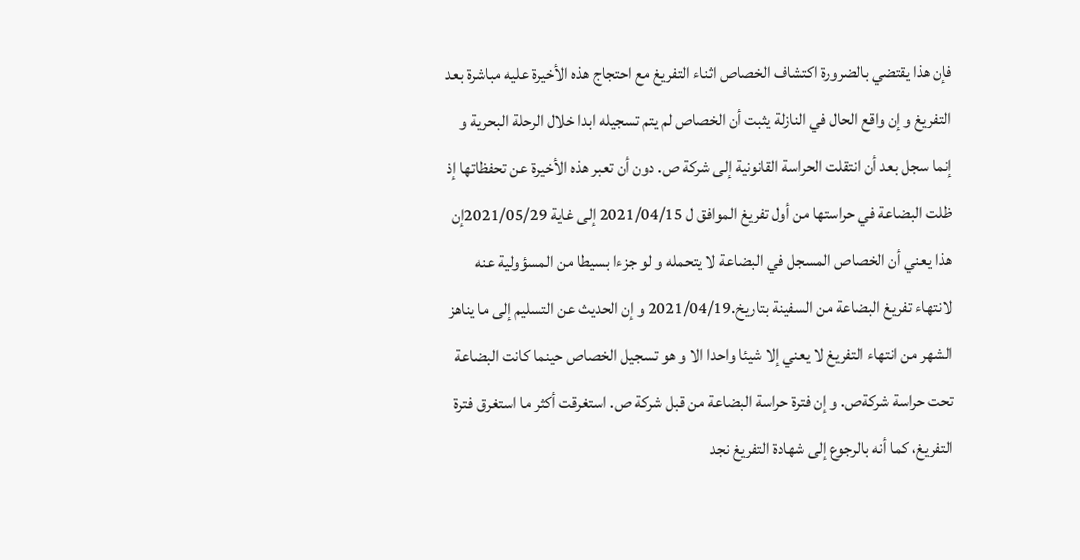فإن هذا يقتضي بالضرورة اكتشاف الخصاص اثناء التفريغ مع احتجاج هذه الأخيرة عليه مباشرة بعد التفريغ و إن واقع الحال في النازلة يثبت أن الخصاص لم يتم تسجيله ابدا خلال الرحلة البحرية و إنما سجل بعد أن انتقلت الحراسة القانونية إلى شركة ص. دون أن تعبر هذه الأخيرة عن تحفظاتها إذ ظلت البضاعة في حراستها من أول تفريغ الموافق ل 2021/04/15 إلى غاية 2021/05/29إن هذا يعني أن الخصاص المسجل في البضاعة لا يتحمله و لو جزءا بسيطا من المسؤولية عنه لانتهاء تفريغ البضاعة من السفينة بتاريخ.2021/04/19 و إن الحديث عن التسليم إلى ما يناهز الشهر من انتهاء التفريغ لا يعني إلا شيئا واحدا الا و هو تسجيل الخصاص حينما كانت البضاعة تحت حراسة شركةص. و إن فترة حراسة البضاعة من قبل شركة ص. استغرقت أكثر ما استغرق فترة التفريغ، كما أنه بالرجوع إلى شهادة التفريغ نجد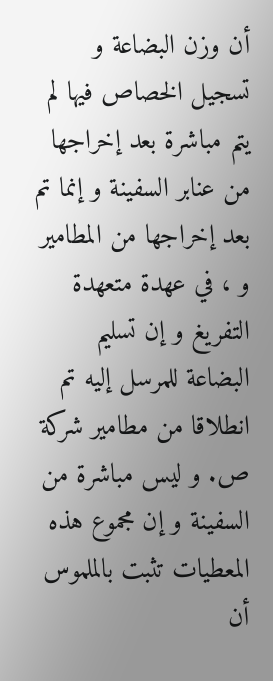أن وزن البضاعة و تسجيل الخصاص فيها لم يتم مباشرة بعد إخراجها من عنابر السفينة و إنما تم بعد إخراجها من المطامير و ، في عهدة متعهدة التفريغ و إن تسليم البضاعة للمرسل إليه تم انطلاقا من مطامير شركة ص. و ليس مباشرة من السفينة و إن مجموع هذه المعطيات تثبت بالملموس أن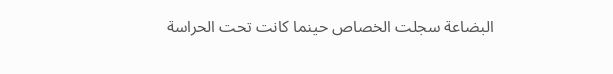البضاعة سجلت الخصاص حينما كانت تحت الحراسة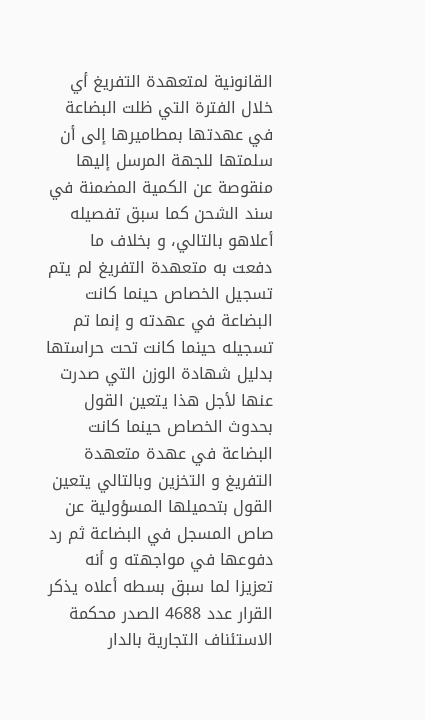القانونية لمتعهدة التفريغ أي خلال الفترة التي ظلت البضاعة في عهدتها بمطاميرها إلى أن سلمتها للجهة المرسل إليها منقوصة عن الكمية المضمنة في سند الشحن كما سبق تفصيله أعلاهو بالتالي، و بخلاف ما دفعت به متعهدة التفريغ لم يتم تسجيل الخصاص حينما كانت البضاعة في عهدته و إنما تم تسجيله حينما كانت تحت حراستها بدليل شهادة الوزن التي صدرت عنها لأجل هذا يتعين القول بحدوث الخصاص حينما كانت البضاعة في عهدة متعهدة التفريغ و التخزين وبالتالي يتعين القول بتحميلها المسؤولية عن صاص المسجل في البضاعة ثم رد دفوعها في مواجهته و أنه تعزيزا لما سبق بسطه أعلاه يذكر القرار عدد 4688 الصدر محكمة الاستئناف التجارية بالدار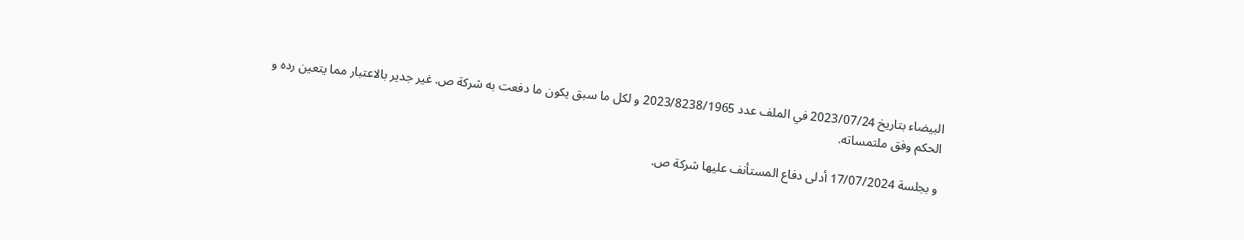البيضاء بتاريخ 2023/07/24 في الملف عدد 2023/8238/1965 و لكل ما سبق يكون ما دفعت به شركة ص. غير جدير بالاعتبار مما يتعين رده و الحكم وفق ملتمساته.

و بجلسة 17/07/2024 أدلى دفاع المستأنف عليها شركة ص.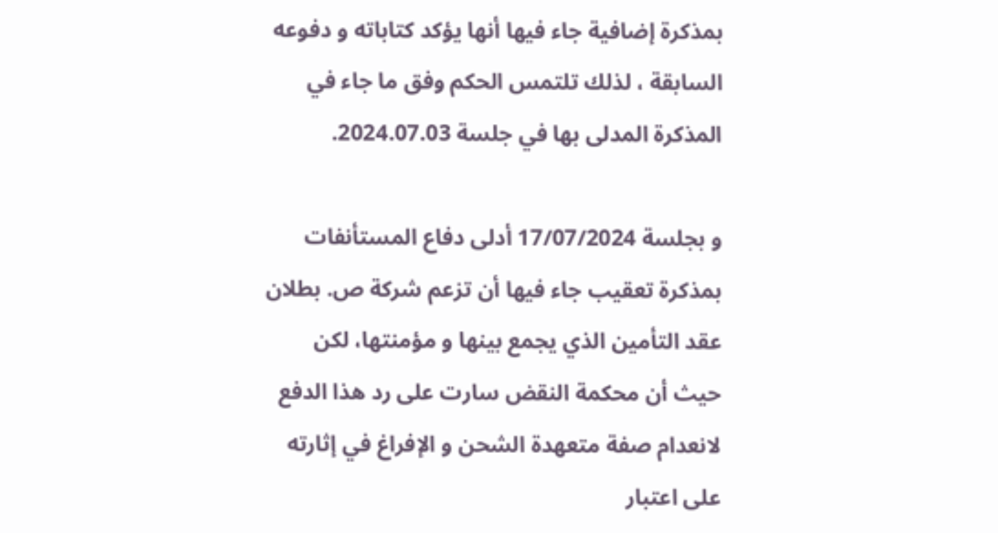بمذكرة إضافية جاء فيها أنها يؤكد كتاباته و دفوعه السابقة ، لذلك تلتمس الحكم وفق ما جاء في المذكرة المدلى بها في جلسة 2024.07.03.

و بجلسة 17/07/2024 أدلى دفاع المستأنفات بمذكرة تعقيب جاء فيها أن تزعم شركة ص. بطلان عقد التأمين الذي يجمع بينها و مؤمنتها، لكن حيث أن محكمة النقض سارت على رد هذا الدفع لانعدام صفة متعهدة الشحن و الإفراغ في إثارته على اعتبار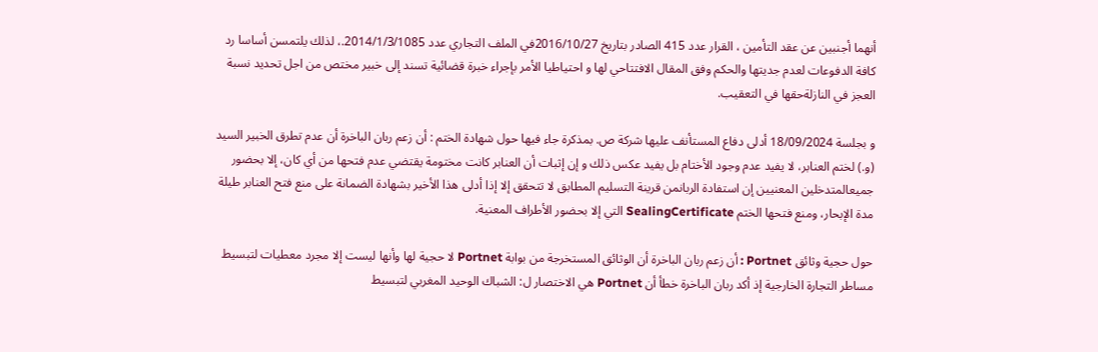أنهما أجنبين عن عقد التأمين ، القرار عدد 415 الصادر بتاريخ 2016/10/27في الملف التجاري عدد 2014/1/3/1085.، لذلك يلتمسن أساسا رد كافة الدفوعات لعدم جديتها والحكم وفق المقال الافتتاحي لها و احتياطيا الأمر بإجراء خبرة قضائية تسند إلى خبير مختص من اجل تحديد نسبة العجز في النازلةحقها في التعقيب.

و بجلسة 18/09/2024 أدلى دفاع المستأنف عليها شركة ص. بمذكرة جاء فيها حول شهادة الختم : أن زعم ربان الباخرة أن عدم تطرق الخبير السيد (و.) لختم العنابر، لا يفيد عدم وجود الأختام بل يفيد عكس ذلك و إن إثبات أن العنابر كانت مختومة يقتضي عدم فتحها من أي كان، إلا بحضور جميعالمتدخلين المعنيين إن استفادة الربانمن قرينة التسليم المطابق لا تتحقق إلا إذا أدلى هذا الأخير بشهادة الضمانة على منع فتح العنابر طيلة مدة الإبحار، ومنع فتحها الختم SealingCertificate التي إلا بحضور الأطراف المعنية.

حول حجية وثائق Portnet : أن زعم ربان الباخرة أن الوثائق المستخرجة من بوابة Portnet لا حجية لها وأنها ليست إلا مجرد معطيات لتبسيط مساطر التجارة الخارجية إذ أكد ربان الباخرة خطأ أن Portnet هي الاختصار ل: الشباك الوحيد المغربي لتبسيط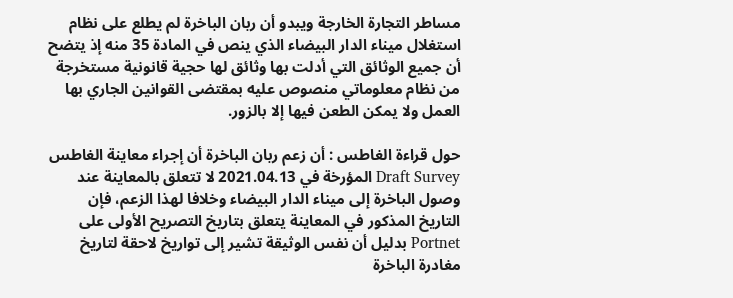مساطر التجارة الخارجة ويبدو أن ربان الباخرة لم يطلع على نظام استغلال ميناء الدار البيضاء الذي ينص في المادة 35 منه إذ يتضح أن جميع الوثائق التي أدلت بها وثائق لها حجية قانونية مستخرجة من نظام معلوماتي منصوص عليه بمقتضى القوانين الجاري بها العمل ولا يمكن الطعن فيها إلا بالزور.

حول قراءة الغاطس : أن زعم ربان الباخرة أن إجراء معاينة الغاطس Draft Survey المؤرخة في 2021.04.13 لا تتعلق بالمعاينة عند وصول الباخرة إلى ميناء الدار البيضاء وخلافا لهذا الزعم، فإن التاريخ المذكور في المعاينة يتعلق بتاريخ التصريح الأولى على Portnet بدليل أن نفس الوثيقة تشير إلى تواريخ لاحقة لتاريخ مغادرة الباخرة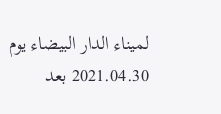لميناء الدار البيضاء يوم 2021.04.30 بعد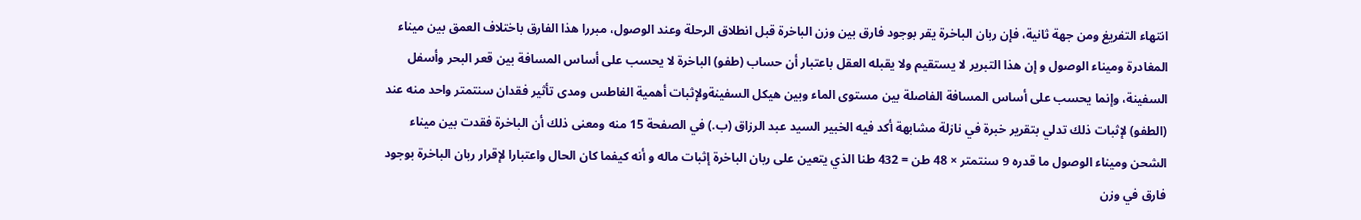انتهاء التفريغ ومن جهة ثانية، فإن ربان الباخرة يقر بوجود فارق بين وزن الباخرة قبل انطلاق الرحلة وعند الوصول، مبررا هذا الفارق باختلاف العمق بين ميناء المغادرة وميناء الوصول و إن هذا التبرير لا يستقيم ولا يقبله العقل باعتبار أن حساب (طفو) الباخرة لا يحسب على أساس المسافة بين قعر البحر وأسفل السفينة، وإنما يحسب على أساس المسافة الفاصلة بين مستوى الماء وبين هيكل السفينةولإثبات أهمية الغاطس ومدى تأثير فقدان سنتمتر واحد منه عند (الطفو) لإثبات ذلك تدلي بتقرير خبرة في نازلة مشابهة أكد فيه الخبير السيد عبد الرزاق (ب.) في الصفحة 15 منه ومعنى ذلك أن الباخرة فقدت بين ميناء الشحن وميناء الوصول ما قدره 9 سنتمتر × 48 طن = 432 طنا الذي يتعين على ربان الباخرة إثبات ماله و أنه كيفما كان الحال واعتبارا لإقرار ربان الباخرة بوجود فارق في وزن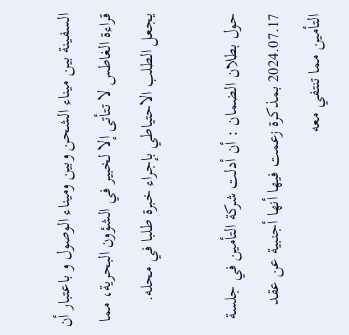السفينة بين ميناء الشحن وبين وميناء الوصول و باعتبار أن قراءة الغاطس لا تتأتى إلا لخبير في الشؤون البحرية، مما يجعل الطلب الاحتياطي بإجراء خبرة طلبا في محله.

حول بطلان الضمان : أن أدلت شركة التأمين في جلسة 2024.07.17 بمذكرة زعمت فيها أنها أجنبية عن عقد التأمين مما تنتفي معه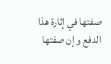صفتها في إثارة هذا الدفع و إن صفتها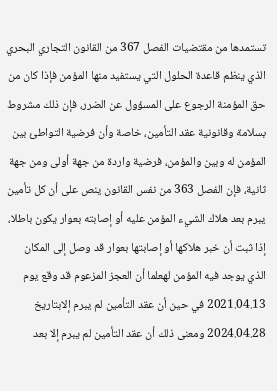تستمدها من مقتضيات الفصل 367 من القانون التجاري البحري الذي ينظم قاعدة الحلول التي يستفيد منها المؤمن فإذا كان من حق المؤمنة الرجوع على المسؤول عن الضرر، فإن ذلك مشروط بسلامة وقانونية عقد التأمين، خاصة وأن فرضية التواطئ بين المؤمن له وبين والمؤمن، فرضية واردة من جهة أولى ومن جهة ثانية، فإن الفصل 363 من نفس القانون ينص على أن كل تأمين يبرم بعد هلاك الشيء المؤمن عليه أو إصابته بعوار يكون باطلا، إذا ثبت أن خبر هلاكها أو إصابتها بعوار قد وصل إلى المكان الذي يوجد فيه المؤمن لهعلما أن العجز المزعوم قد وقع يوم 2021.04.13 في حين أن عقد التأمين لم يبرم إلابتاريخ 2024.04.28 ومعنى ذلك أن عقد التأمين لم يبرم إلا بعد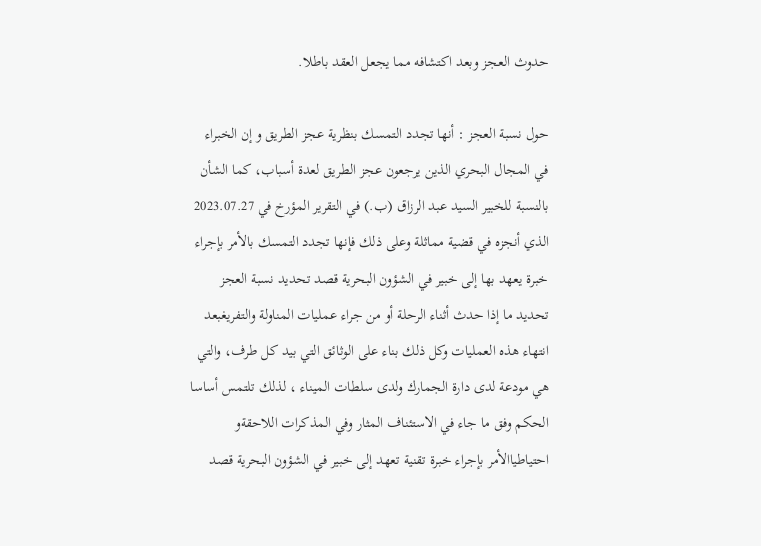حدوث العجز وبعد اكتشافه مما يجعل العقد باطلا.

حول نسبة العجز : أنها تجدد التمسك بنظرية عجز الطريق و إن الخبراء في المجال البحري الذين يرجعون عجز الطريق لعدة أسباب، كما الشأن بالنسبة للخبير السيد عبد الرزاق (ب.) في التقرير المؤرخ في 2023.07.27 الذي أنجزه في قضية مماثلة وعلى ذلك فإنها تجدد التمسك بالأمر بإجراء خبرة يعهد بها إلى خبير في الشؤون البحرية قصد تحديد نسبة العجز تحديد ما إذا حدث أثناء الرحلة أو من جراء عمليات المناولة والتفريغبعد انتهاء هذه العمليات وكل ذلك بناء على الوثائق التي بيد كل طرف، والتي هي مودعة لدى دارة الجمارك ولدى سلطات الميناء ، لذلك تلتمس أساسا الحكم وفق ما جاء في الاستئناف المثار وفي المذكرات اللاحقةو احتياطياالأمر بإجراء خبرة تقنية تعهد إلى خبير في الشؤون البحرية قصد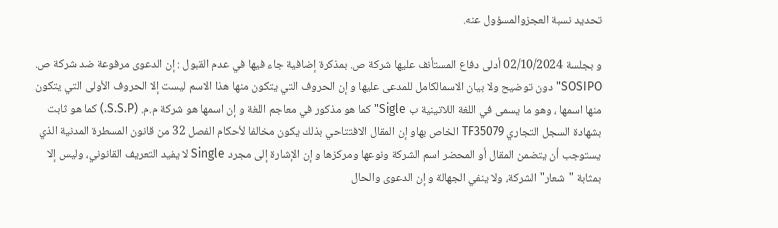تحديد نسبة العجزوالمسؤول عنه.

و بجلسة 02/10/2024 أدلى دفاع المستأنف عليها شركة ص. بمذكرة إضافية جاء فيها في عدم القبول : إن الدعوى مرفوعة ضد شركة ص. SOSIPO" دون توضيح ولا بيان الاسمالكامل للمدعى عليها و إن الحروف التي يتكون منها هذا الاسم ليست إلا الحروف الأولى التي يتكون منها اسمها ، وهو ما يسمى في اللغة اللاتينية ب Sigle" كما هو مذكور في معاجم اللغة و إن اسمها هو شركة م.م. (S.S.P.) كما هو ثابت بشهادة السجل التجاري TF35079 الخاص بهاو إن المقال الافتتاحي بذلك يكون مخالفا لأحكام الفصل 32 من قانون المسطرة المدنية الذي يستوجب أن يتضمن المقال أو المحضر اسم الشركة ونوعها ومركزها و إن الإشارة إلى مجرد Single لا يفيد التعريف القانوني، وليس إلا بمثابة "شعار" الشركة، ولا ينفي الجهالة و إن الدعوى والحال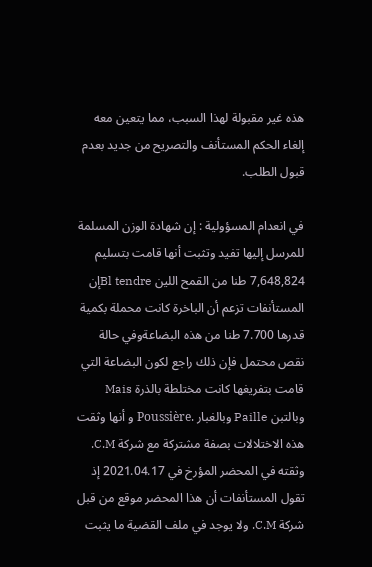هذه غير مقبولة لهذا السبب، مما يتعين معه إلغاء الحكم المستأنف والتصريح من جديد بعدم قبول الطلب.

في انعدام المسؤولية : إن شهادة الوزن المسلمة للمرسل إليها تفيد وتثبت أنها قامت بتسليم 7,648,824 طنا من القمح اللين Bl tendreإن المستأنفات تزعم أن الباخرة كانت محملة بكمية قدرها 7.700 طنا من هذه البضاعةوفي حالة نقص محتمل فإن ذلك راجع لكون البضاعة التي قامت بتفريغها كانت مختلطة بالذرة Mais وبالتبن Paille وبالغبار .Poussière و أنها وثقت هذه الاختلالات بصفة مشتركة مع شركة C.M. وثقته في المحضر المؤرخ في 2021.04.17 إذ تقول المستأنفات أن هذا المحضر موقع من قبل شركة C.M. ولا يوجد في ملف القضية ما يثبت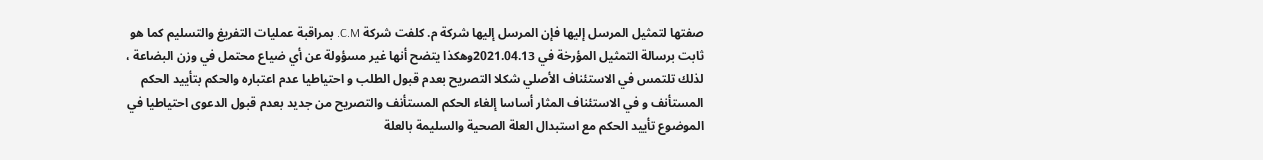صفتها لتمثيل المرسل إليها فإن المرسل إليها شركة م. كلفت شركة C.M. بمراقبة عمليات التفريغ والتسليم كما هو ثابت برسالة التمثيل المؤرخة في 2021.04.13وهكذا يتضح أنها غير مسؤولة عن أي ضياع محتمل في وزن البضاعة ، لذلك تلتمس في الاستئناف الأصلي شكلا التصريح بعدم قبول الطلب و احتياطيا عدم اعتباره والحكم بتأييد الحكم المستأنف و في الاستئناف المثار أساسا إلغاء الحكم المستأنف والتصريح من جديد بعدم قبول الدعوى احتياطيا في الموضوع تأييد الحكم مع استبدال العلة الصحية والسليمة بالعلة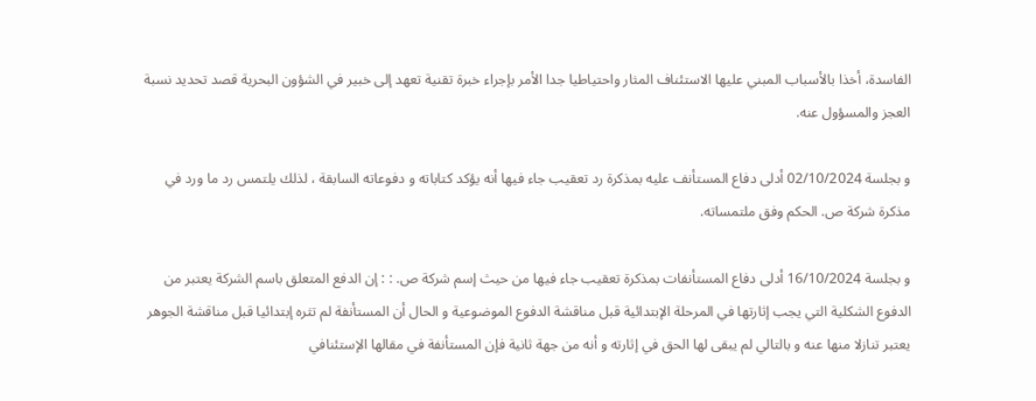الفاسدة، أخذا بالأسباب المبني عليها الاستئناف المثار واحتياطيا جدا الأمر بإجراء خبرة تقنية تعهد إلى خبير في الشؤون البحرية قصد تحديد نسبة العجز والمسؤول عنه.

و بجلسة 02/10/2024 أدلى دفاع المستأنف عليه بمذكرة رد تعقيب جاء فيها أنه يؤكد كتاباته و دفوعاته السابقة ، لذلك يلتمس رد ما ورد في مذكرة شركة ص. الحكم وفق ملتمساته.

و بجلسة 16/10/2024 أدلى دفاع المستأنفات بمذكرة تعقيب جاء فيها من حيث إسم شركة ص. : : إن الدفع المتعلق باسم الشركة يعتبر من الدفوع الشكلية التي يجب إثارتها في المرحلة الإبتدائية قبل مناقشة الدفوع الموضوعية و الحال أن المستأنفة لم تثره إبتدائيا قبل مناقشة الجوهر يعتبر تنازلا منها عنه و بالتالي لم يبقى لها الحق في إثارته و أنه من جهة ثانية فإن المستأنفة في مقالها الإستئنافي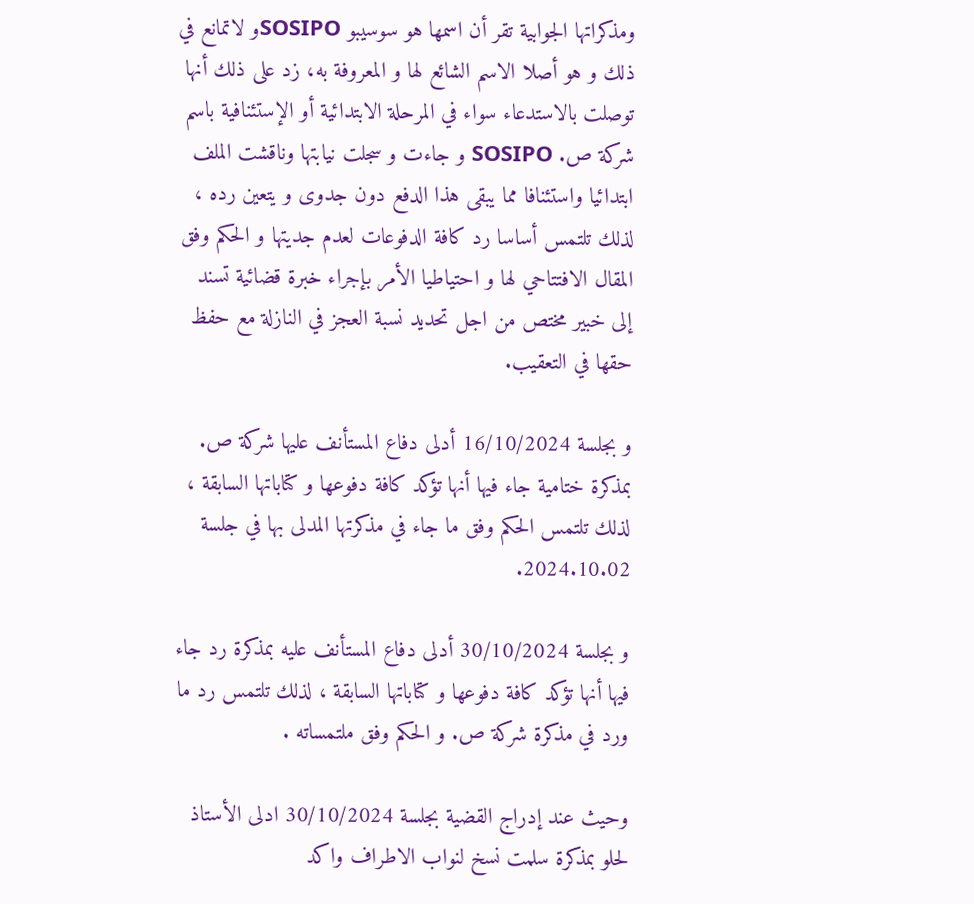ومذكراتها الجوابية تقر أن اسمها هو سوسيبو SOSIPOو لاتمانع في ذلك و هو أصلا الاسم الشائع لها و المعروفة به، زد على ذلك أنها توصلت بالاستدعاء سواء في المرحلة الابتدائية أو الإستئنافية باسم شركة ص. SOSIPO و جاءت و سجلت نيابتها وناقشت الملف ابتدائيا واستئنافا مما يبقى هذا الدفع دون جدوى و يتعين رده ، لذلك تلتمس أساسا رد كافة الدفوعات لعدم جديتها و الحكم وفق المقال الافتتاحي لها و احتياطيا الأمر بإجراء خبرة قضائية تسند إلى خبير مختص من اجل تحديد نسبة العجز في النازلة مع حفظ حقها في التعقيب.

و بجلسة 16/10/2024 أدلى دفاع المستأنف عليها شركة ص. بمذكرة ختامية جاء فيها أنها تؤكد كافة دفوعها و كتاباتها السابقة ، لذلك تلتمس الحكم وفق ما جاء في مذكرتها المدلى بها في جلسة 2024.10.02.

و بجلسة 30/10/2024 أدلى دفاع المستأنف عليه بمذكرة رد جاء فيها أنها تؤكد كافة دفوعها و كتاباتها السابقة ، لذلك تلتمس رد ما ورد في مذكرة شركة ص. و الحكم وفق ملتمساته .

وحيث عند إدراج القضية بجلسة 30/10/2024 ادلى الأستاذ لحلو بمذكرة سلمت نسخ لنواب الاطراف واكد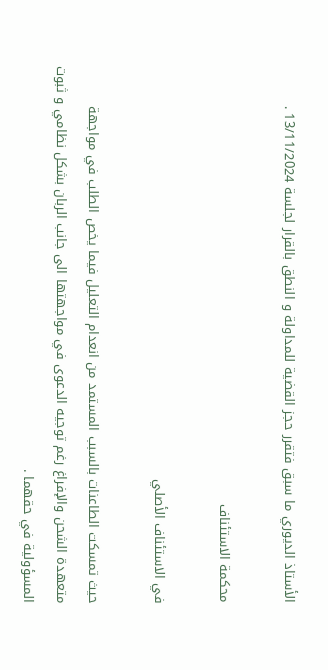الأستاذ الديوري ما سبق فتقرر حجز القضية للمداولة و النطق بالقرار لجلسة 13/11/2024 .

محكمة الاستئناف

في الاستئناف الأصلي

حيث تمسكت الطاعنات بالسبب المستمد من انعدام التعليل فيما يخص الطلب في مواجهة متعهدة الشحن والإفراغ رغم توجيه الدعوى في مواجهتها الى جانب الربان بشكل نظامي و ثبوت المسؤولية في حقهما .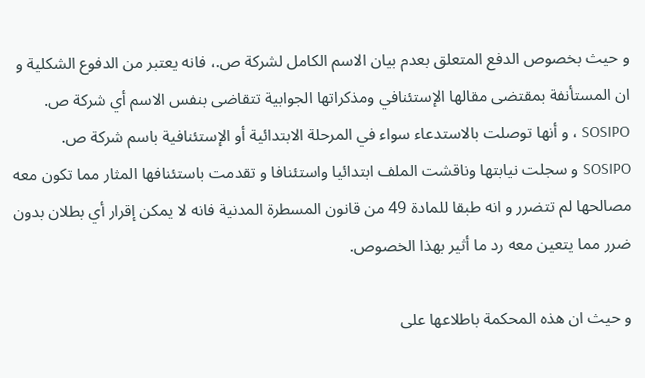و حيث بخصوص الدفع المتعلق بعدم بيان الاسم الكامل لشركة ص.، فانه يعتبر من الدفوع الشكلية و ان المستأنفة بمقتضى مقالها الإستئنافي ومذكراتها الجوابية تتقاضى بنفس الاسم أي شركة ص. SOSIPO ، و أنها توصلت بالاستدعاء سواء في المرحلة الابتدائية أو الإستئنافية باسم شركة ص. SOSIPO و سجلت نيابتها وناقشت الملف ابتدائيا واستئنافا و تقدمت باستئنافها المثار مما تكون معه مصالحها لم تتضرر و انه طبقا للمادة 49 من قانون المسطرة المدنية فانه لا يمكن إقرار أي بطلان بدون ضرر مما يتعين معه رد ما أثير بهذا الخصوص.

و حيث ان هذه المحكمة باطلاعها على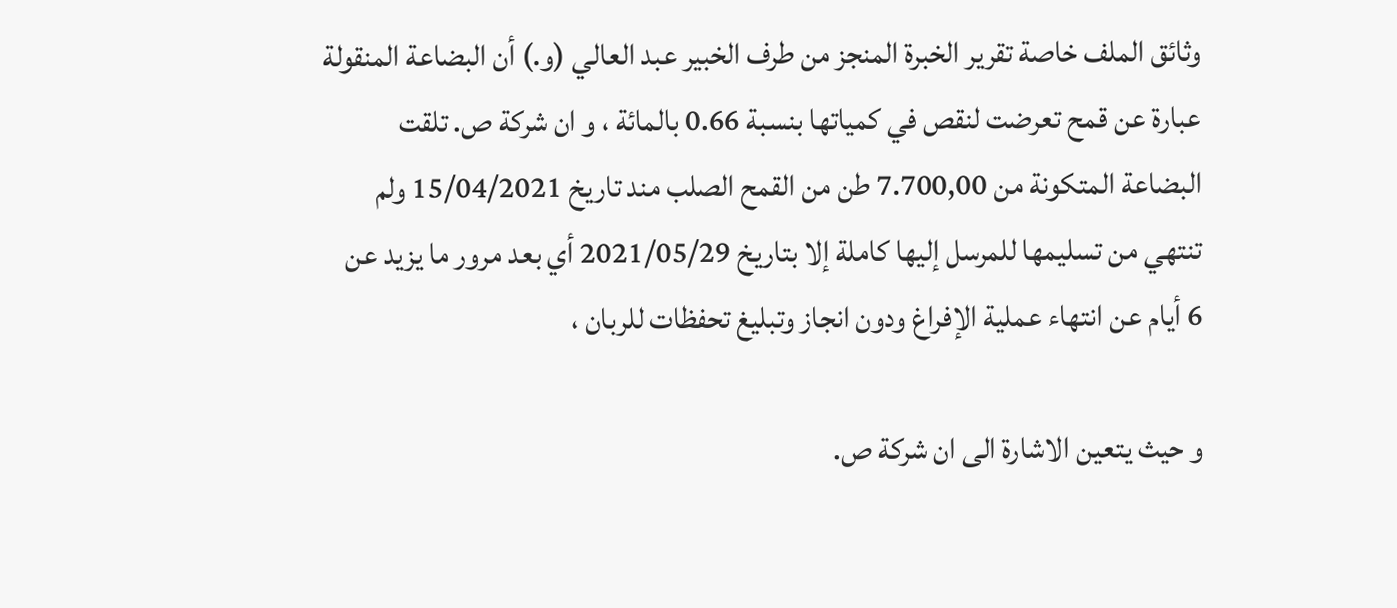وثائق الملف خاصة تقرير الخبرة المنجز من طرف الخبير عبد العالي (و.) أن البضاعة المنقولة عبارة عن قمح تعرضت لنقص في كمياتها بنسبة 0.66 بالمائة ، و ان شركة ص. تلقت البضاعة المتكونة من 7.700,00 طن من القمح الصلب مند تاريخ 15/04/2021 ولم تنتهي من تسليمها للمرسل إليها كاملة إلا بتاريخ 2021/05/29 أي بعد مرور ما يزيد عن 6 أيام عن انتهاء عملية الإفراغ ودون انجاز وتبليغ تحفظات للربان ،

و حيث يتعين الاشارة الى ان شركة ص.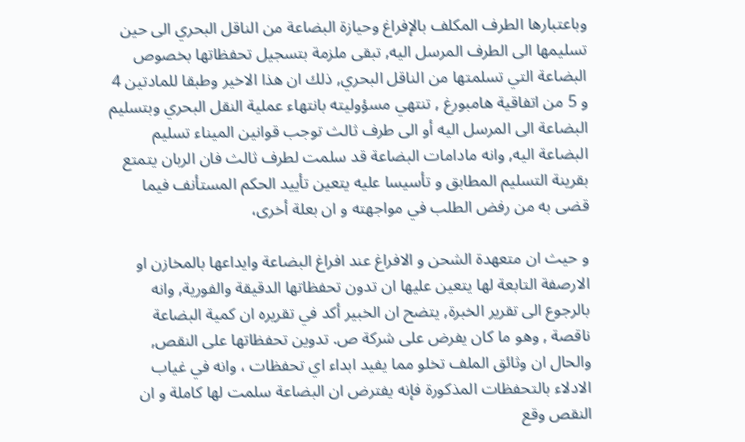وباعتبارها الطرف المكلف بالإفراغ وحيازة البضاعة من الناقل البحري الى حين تسليمها الى الطرف المرسل اليه, تبقى ملزمة بتسجيل تحفظاتها بخصوص البضاعة التي تسلمتها من الناقل البحري, ذلك ان هذا الاخير وطبقا للمادتين 4 و 5 من اتفاقية هامبورغ , تنتهي مسؤوليته بانتهاء عملية النقل البحري وبتسليم البضاعة الى المرسل اليه أو الى طرف ثالث توجب قوانين الميناء تسليم البضاعة اليه, وانه مادامات البضاعة قد سلمت لطرف ثالث فان الربان يتمتع بقرينة التسليم المطابق و تأسيسا عليه يتعين تأييد الحكم المستأنف فيما قضى به من رفض الطلب في مواجهته و ان بعلة أخرى،

و حيث ان متعهدة الشحن و الافراغ عند افراغ البضاعة وايداعها بالمخازن او الارصفة التابعة لها يتعين عليها ان تدون تحفظاتها الدقيقة والفورية, وانه بالرجوع الى تقرير الخبرة, يتضح ان الخبير أكد في تقريره ان كمية البضاعة ناقصة , وهو ما كان يفرض على شركة ص. تدوين تحفظاتها على النقص, والحال ان وثائق الملف تخلو مما يفيد ابداء اي تحفظات ، وانه في غياب الادلاء بالتحفظات المذكورة فإنه يفترض ان البضاعة سلمت لها كاملة و ان النقص وقع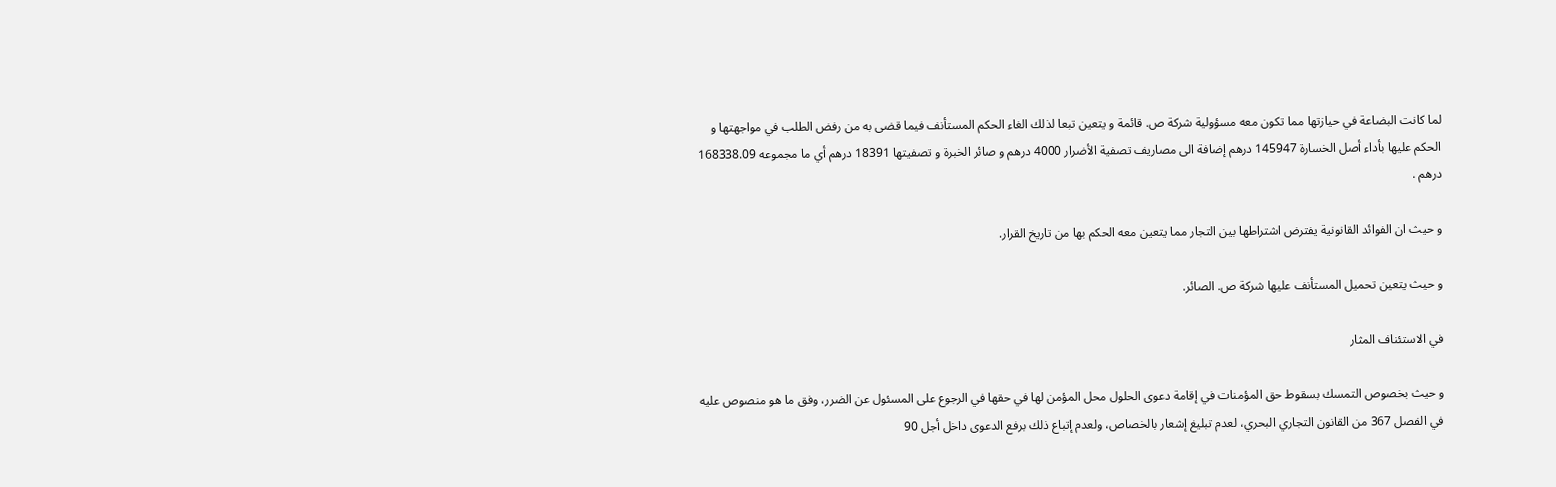لما كانت البضاعة في حيازتها مما تكون معه مسؤولية شركة ص. قائمة و يتعين تبعا لذلك الغاء الحكم المستأنف فيما قضى به من رفض الطلب في مواجهتها و الحكم عليها بأداء أصل الخسارة 145947 درهم إضافة الى مصاريف تصفية الأضرار 4000 درهم و صائر الخبرة و تصفيتها 18391 درهم أي ما مجموعه 168338.09 درهم .

و حيث ان الفوائد القانونية يفترض اشتراطها بين التجار مما يتعين معه الحكم بها من تاريخ القرار.

و حيث يتعين تحميل المستأنف عليها شركة ص. الصائر.

في الاستئناف المثار

و حيث بخصوص التمسك بسقوط حق المؤمنات في إقامة دعوى الحلول محل المؤمن لها في حقها في الرجوع على المسئول عن الضرر، وفق ما هو منصوص عليه في الفصل 367 من القانون التجاري البحري، لعدم تبليغ إشعار بالخصاص، ولعدم إتباع ذلك برفع الدعوى داخل أجل 90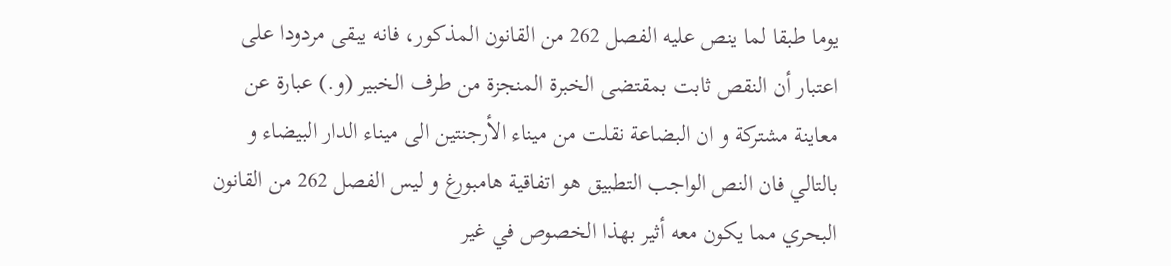يوما طبقا لما ينص عليه الفصل 262 من القانون المذكور، فانه يبقى مردودا على اعتبار أن النقص ثابت بمقتضى الخبرة المنجزة من طرف الخبير (و.) عبارة عن معاينة مشتركة و ان البضاعة نقلت من ميناء الأرجنتين الى ميناء الدار البيضاء و بالتالي فان النص الواجب التطبيق هو اتفاقية هامبورغ و ليس الفصل 262 من القانون البحري مما يكون معه أثير بهذا الخصوص في غير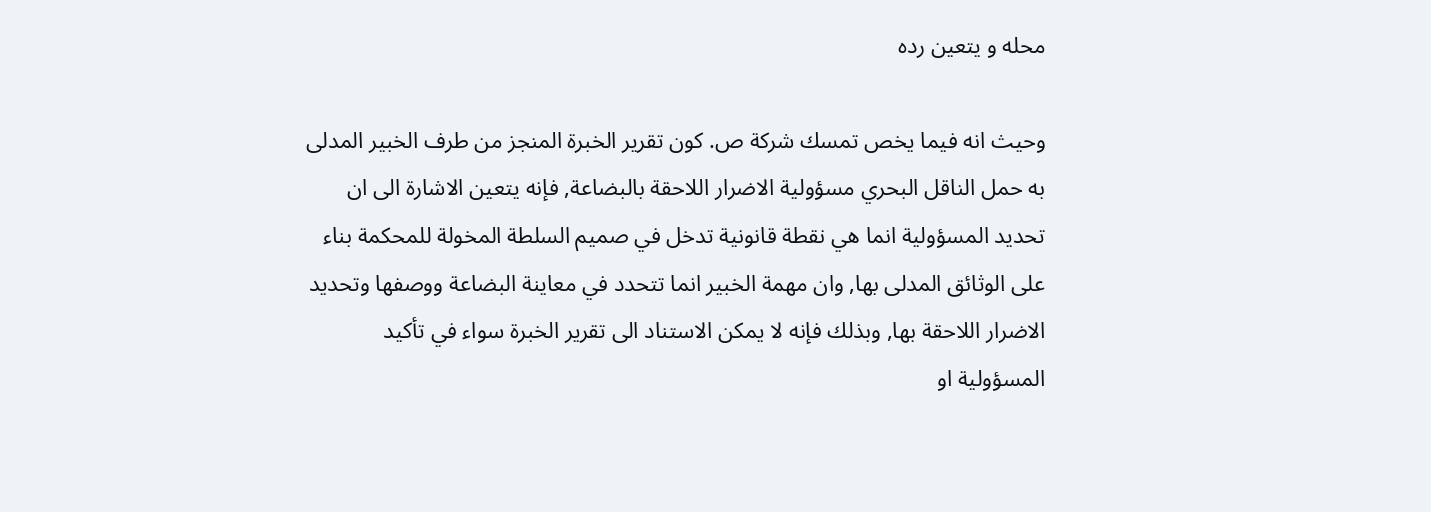محله و يتعين رده

وحيث انه فيما يخص تمسك شركة ص. كون تقرير الخبرة المنجز من طرف الخبير المدلى به حمل الناقل البحري مسؤولية الاضرار اللاحقة بالبضاعة, فإنه يتعين الاشارة الى ان تحديد المسؤولية انما هي نقطة قانونية تدخل في صميم السلطة المخولة للمحكمة بناء على الوثائق المدلى بها, وان مهمة الخبير انما تتحدد في معاينة البضاعة ووصفها وتحديد الاضرار اللاحقة بها, وبذلك فإنه لا يمكن الاستناد الى تقرير الخبرة سواء في تأكيد المسؤولية او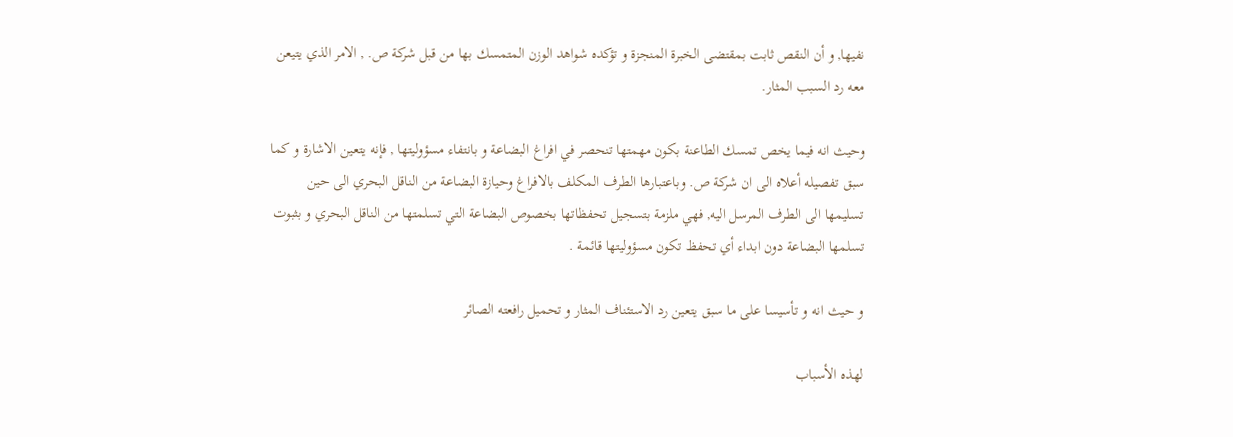نفيها, و أن النقص ثابت بمقتضى الخبرة المنجزة و تؤكده شواهد الوزن المتمسك بها من قبل شركة ص. , الامر الذي يتيعن معه رد السبب المثار.

وحيث انه فيما يخص تمسك الطاعنة بكون مهمتها تنحصر في افراغ البضاعة و بانتفاء مسؤوليتها , فإنه يتعين الاشارة و كما سبق تفصيله أعلاه الى ان شركة ص. وباعتبارها الطرف المكلف بالافراغ وحيازة البضاعة من الناقل البحري الى حين تسليمها الى الطرف المرسل اليه, فهي ملزمة بتسجيل تحفظاتها بخصوص البضاعة التي تسلمتها من الناقل البحري و بثبوت تسلمها البضاعة دون ابداء أي تحفظ تكون مسؤوليتها قائمة .

و حيث انه و تأسيسا على ما سبق يتعين رد الاستئناف المثار و تحميل رافعته الصائر

لهذه الأسباب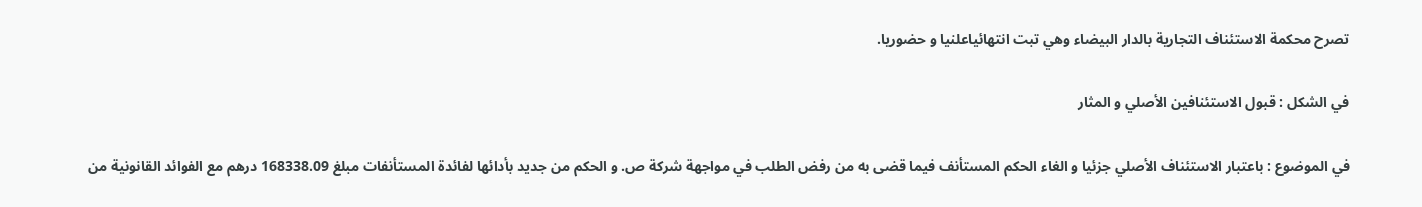تصرح محكمة الاستئناف التجارية بالدار البيضاء وهي تبت انتهائياعلنيا و حضوريا.

في الشكل : قبول الاستئنافين الأصلي و المثار

في الموضوع : باعتبار الاستئناف الأصلي جزئيا و الغاء الحكم المستأنف فيما قضى به من رفض الطلب في مواجهة شركة ص. و الحكم من جديد بأدائها لفائدة المستأنفات مبلغ 168338.09 درهم مع الفوائد القانونية من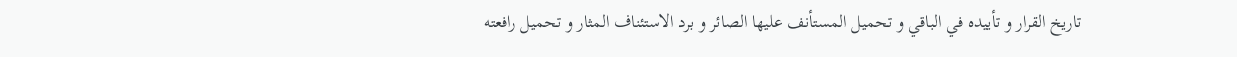تاريخ القرار و تأييده في الباقي و تحميل المستأنف عليها الصائر و برد الاستئناف المثار و تحميل رافعته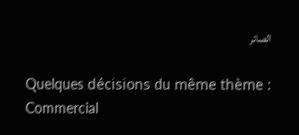الصائر

Quelques décisions du même thème : Commercial